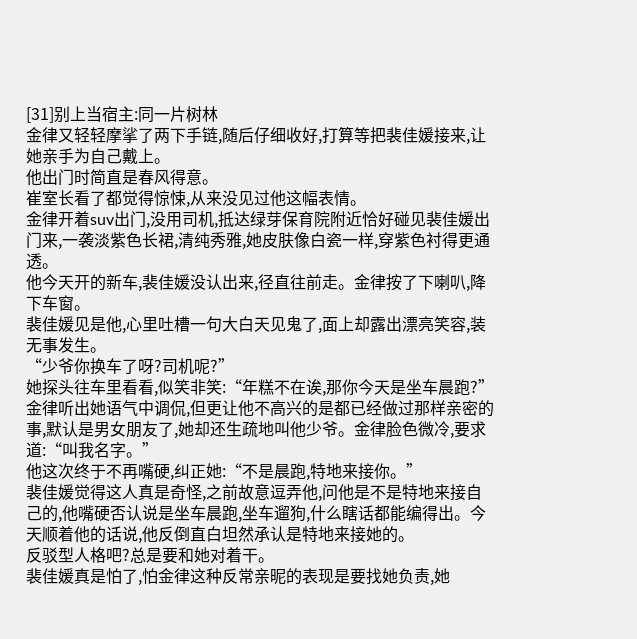[31]别上当宿主:同一片树林
金律又轻轻摩挲了两下手链,随后仔细收好,打算等把裴佳媛接来,让她亲手为自己戴上。
他出门时简直是春风得意。
崔室长看了都觉得惊悚,从来没见过他这幅表情。
金律开着suv出门,没用司机,抵达绿芽保育院附近恰好碰见裴佳媛出门来,一袭淡紫色长裙,清纯秀雅,她皮肤像白瓷一样,穿紫色衬得更通透。
他今天开的新车,裴佳媛没认出来,径直往前走。金律按了下喇叭,降下车窗。
裴佳媛见是他,心里吐槽一句大白天见鬼了,面上却露出漂亮笑容,装无事发生。
“少爷你换车了呀?司机呢?”
她探头往车里看看,似笑非笑:“年糕不在诶,那你今天是坐车晨跑?”
金律听出她语气中调侃,但更让他不高兴的是都已经做过那样亲密的事,默认是男女朋友了,她却还生疏地叫他少爷。金律脸色微冷,要求道:“叫我名字。”
他这次终于不再嘴硬,纠正她:“不是晨跑,特地来接你。”
裴佳媛觉得这人真是奇怪,之前故意逗弄他,问他是不是特地来接自己的,他嘴硬否认说是坐车晨跑,坐车遛狗,什么瞎话都能编得出。今天顺着他的话说,他反倒直白坦然承认是特地来接她的。
反驳型人格吧?总是要和她对着干。
裴佳媛真是怕了,怕金律这种反常亲昵的表现是要找她负责,她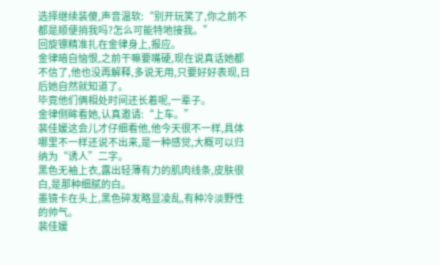选择继续装傻,声音温软:“别开玩笑了,你之前不都是顺便捎我吗?怎么可能特地接我。”
回旋镖精准扎在金律身上,报应。
金律暗自恼恨,之前干嘛要嘴硬,现在说真话她都不信了,他也没再解释,多说无用,只要好好表现,日后她自然就知道了。
毕竟他们俩相处时间还长着呢,一辈子。
金律侧眸看她,认真邀请:“上车。”
裴佳媛这会儿才仔细看他,他今天很不一样,具体哪里不一样还说不出来,是一种感觉,大概可以归纳为“诱人”二字。
黑色无袖上衣,露出轻薄有力的肌肉线条,皮肤很白,是那种细腻的白。
墨镜卡在头上,黑色碎发略显凌乱,有种冷淡野性的帅气。
裴佳媛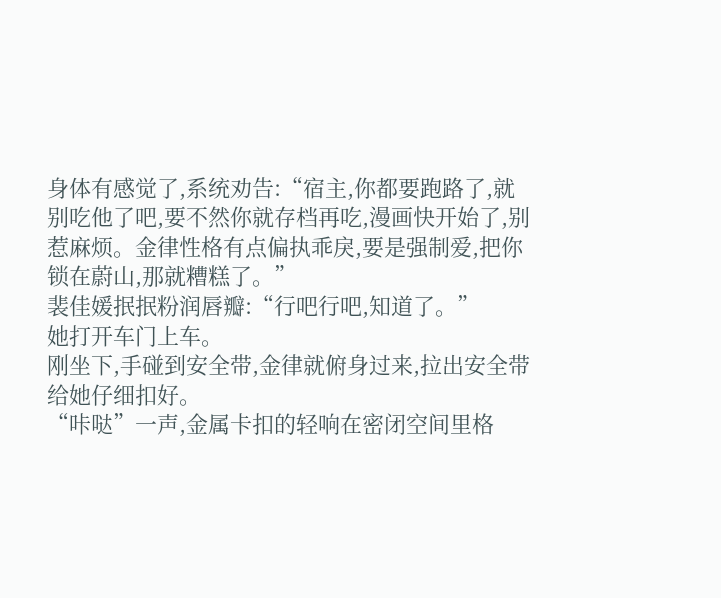身体有感觉了,系统劝告:“宿主,你都要跑路了,就别吃他了吧,要不然你就存档再吃,漫画快开始了,别惹麻烦。金律性格有点偏执乖戾,要是强制爱,把你锁在蔚山,那就糟糕了。”
裴佳媛抿抿粉润唇瓣:“行吧行吧,知道了。”
她打开车门上车。
刚坐下,手碰到安全带,金律就俯身过来,拉出安全带给她仔细扣好。
“咔哒”一声,金属卡扣的轻响在密闭空间里格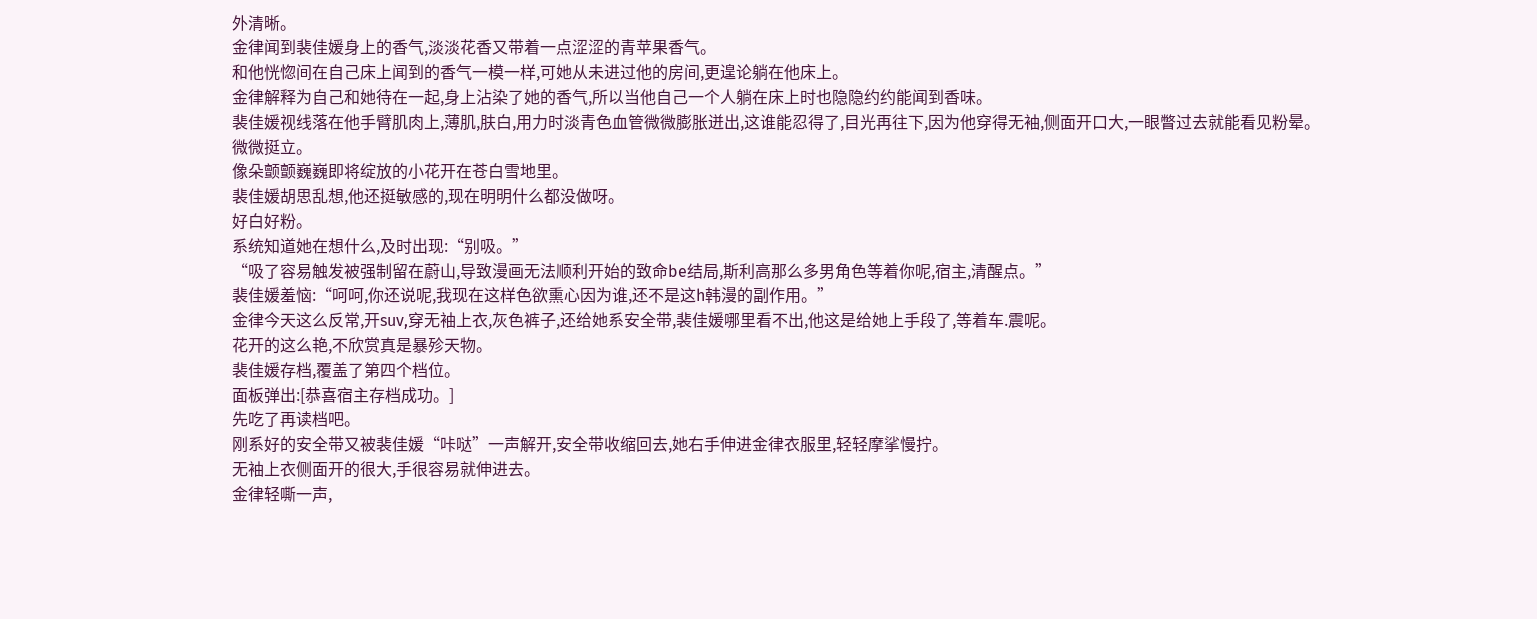外清晰。
金律闻到裴佳媛身上的香气,淡淡花香又带着一点涩涩的青苹果香气。
和他恍惚间在自己床上闻到的香气一模一样,可她从未进过他的房间,更遑论躺在他床上。
金律解释为自己和她待在一起,身上沾染了她的香气,所以当他自己一个人躺在床上时也隐隐约约能闻到香味。
裴佳媛视线落在他手臂肌肉上,薄肌,肤白,用力时淡青色血管微微膨胀迸出,这谁能忍得了,目光再往下,因为他穿得无袖,侧面开口大,一眼瞥过去就能看见粉晕。
微微挺立。
像朵颤颤巍巍即将绽放的小花开在苍白雪地里。
裴佳媛胡思乱想,他还挺敏感的,现在明明什么都没做呀。
好白好粉。
系统知道她在想什么,及时出现:“别吸。”
“吸了容易触发被强制留在蔚山,导致漫画无法顺利开始的致命be结局,斯利高那么多男角色等着你呢,宿主,清醒点。”
裴佳媛羞恼:“呵呵,你还说呢,我现在这样色欲熏心因为谁,还不是这h韩漫的副作用。”
金律今天这么反常,开suv,穿无袖上衣,灰色裤子,还给她系安全带,裴佳媛哪里看不出,他这是给她上手段了,等着车.震呢。
花开的这么艳,不欣赏真是暴殄天物。
裴佳媛存档,覆盖了第四个档位。
面板弹出:[恭喜宿主存档成功。]
先吃了再读档吧。
刚系好的安全带又被裴佳媛“咔哒”一声解开,安全带收缩回去,她右手伸进金律衣服里,轻轻摩挲慢拧。
无袖上衣侧面开的很大,手很容易就伸进去。
金律轻嘶一声,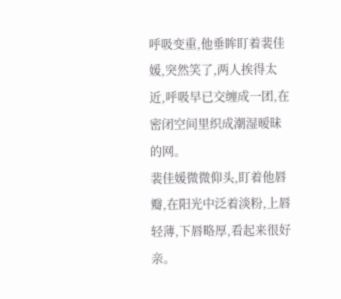呼吸变重,他垂眸盯着裴佳媛,突然笑了,两人挨得太近,呼吸早已交缠成一团,在密闭空间里织成潮湿暧昧的网。
裴佳媛微微仰头,盯着他唇瓣,在阳光中泛着淡粉,上唇轻薄,下唇略厚,看起来很好亲。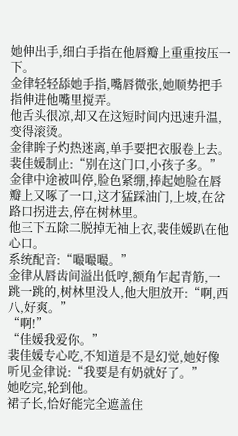她伸出手,细白手指在他唇瓣上重重按压一下。
金律轻轻舔她手指,嘴唇微张,她顺势把手指伸进他嘴里搅弄。
他舌头很凉,却又在这短时间内迅速升温,变得滚烫。
金律眸子灼热迷离,单手要把衣服卷上去。
裴佳媛制止:“别在这门口,小孩子多。”
金律中途被叫停,脸色紧绷,捧起她脸在唇瓣上又啄了一口,这才猛踩油门,上坡,在岔路口拐进去,停在树林里。
他三下五除二脱掉无袖上衣,裴佳媛趴在他心口。
系统配音:“嘬嘬嘬。”
金律从唇齿间溢出低哼,额角乍起青筋,一跳一跳的,树林里没人,他大胆放开:“啊,西八,好爽。”
“啊!”
“佳媛我爱你。”
裴佳媛专心吃,不知道是不是幻觉,她好像听见金律说:“我要是有奶就好了。”
她吃完,轮到他。
裙子长,恰好能完全遮盖住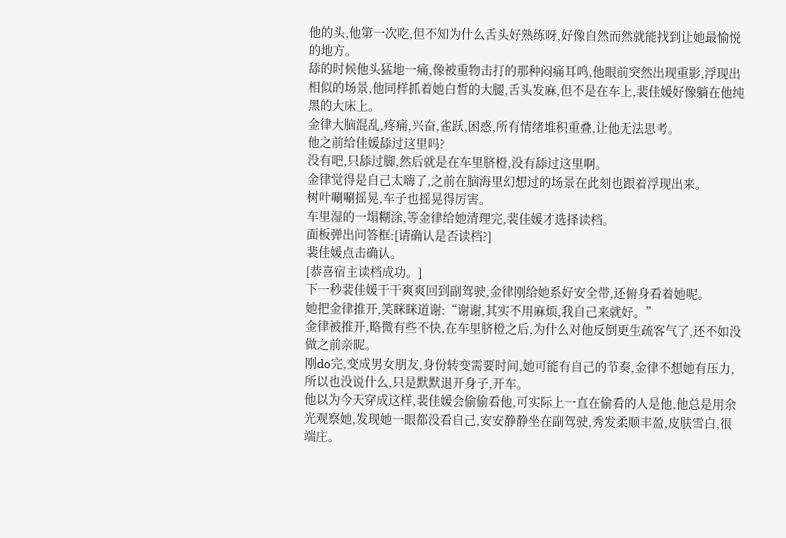他的头,他第一次吃,但不知为什么舌头好熟练呀,好像自然而然就能找到让她最愉悦的地方。
舔的时候他头猛地一痛,像被重物击打的那种闷痛耳鸣,他眼前突然出现重影,浮现出相似的场景,他同样抓着她白皙的大腿,舌头发麻,但不是在车上,裴佳媛好像躺在他纯黑的大床上。
金律大脑混乱,疼痛,兴奋,雀跃,困惑,所有情绪堆积重叠,让他无法思考。
他之前给佳媛舔过这里吗?
没有吧,只舔过脚,然后就是在车里脐橙,没有舔过这里啊。
金律觉得是自己太嗨了,之前在脑海里幻想过的场景在此刻也跟着浮现出来。
树叶唰唰摇晃,车子也摇晃得厉害。
车里湿的一塌糊涂,等金律给她清理完,裴佳媛才选择读档。
面板弹出问答框:[请确认是否读档?]
裴佳媛点击确认。
[恭喜宿主读档成功。]
下一秒裴佳媛干干爽爽回到副驾驶,金律刚给她系好安全带,还俯身看着她呢。
她把金律推开,笑眯眯道谢:“谢谢,其实不用麻烦,我自己来就好。”
金律被推开,略微有些不快,在车里脐橙之后,为什么对他反倒更生疏客气了,还不如没做之前亲昵。
刚do完,变成男女朋友,身份转变需要时间,她可能有自己的节奏,金律不想她有压力,所以也没说什么,只是默默退开身子,开车。
他以为今天穿成这样,裴佳媛会偷偷看他,可实际上一直在偷看的人是他,他总是用余光观察她,发现她一眼都没看自己,安安静静坐在副驾驶,秀发柔顺丰盈,皮肤雪白,很端庄。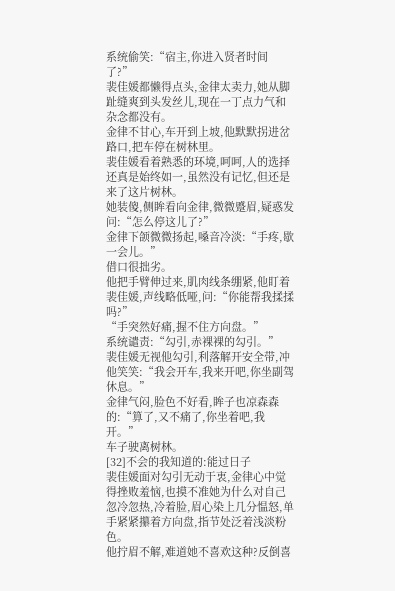系统偷笑:“宿主,你进入贤者时间了?”
裴佳媛都懒得点头,金律太卖力,她从脚趾缝爽到头发丝儿,现在一丁点力气和杂念都没有。
金律不甘心,车开到上坡,他默默拐进岔路口,把车停在树林里。
裴佳媛看着熟悉的环境,呵呵,人的选择还真是始终如一,虽然没有记忆,但还是来了这片树林。
她装傻,侧眸看向金律,微微蹙眉,疑惑发问:“怎么停这儿了?”
金律下颌微微扬起,嗓音冷淡:“手疼,歇一会儿。”
借口很拙劣。
他把手臂伸过来,肌肉线条绷紧,他盯着裴佳媛,声线略低哑,问:“你能帮我揉揉吗?”
“手突然好痛,握不住方向盘。”
系统谴责:“勾引,赤裸裸的勾引。”
裴佳媛无视他勾引,利落解开安全带,冲他笑笑:“我会开车,我来开吧,你坐副驾休息。”
金律气闷,脸色不好看,眸子也凉森森的:“算了,又不痛了,你坐着吧,我开。”
车子驶离树林。
[32]不会的我知道的:能过日子
裴佳媛面对勾引无动于衷,金律心中觉得挫败羞恼,也摸不准她为什么对自己忽冷忽热,冷着脸,眉心染上几分愠怒,单手紧紧攥着方向盘,指节处泛着浅淡粉色。
他拧眉不解,难道她不喜欢这种?反倒喜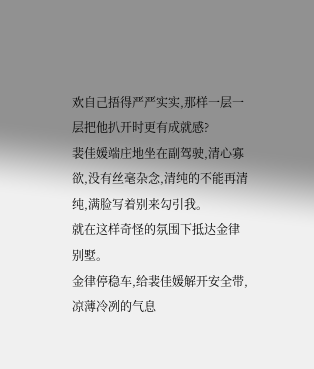欢自己捂得严严实实,那样一层一层把他扒开时更有成就感?
裴佳媛端庄地坐在副驾驶,清心寡欲,没有丝毫杂念,清纯的不能再清纯,满脸写着别来勾引我。
就在这样奇怪的氛围下抵达金律别墅。
金律停稳车,给裴佳媛解开安全带,凉薄冷冽的气息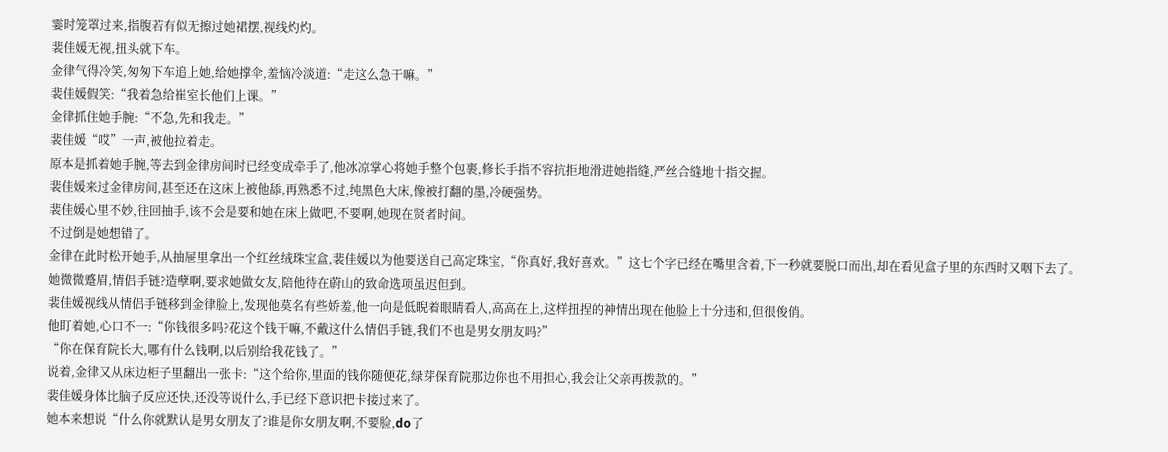霎时笼罩过来,指腹若有似无擦过她裙摆,视线灼灼。
裴佳媛无视,扭头就下车。
金律气得冷笑,匆匆下车追上她,给她撑伞,羞恼冷淡道:“走这么急干嘛。”
裴佳媛假笑:“我着急给崔室长他们上课。”
金律抓住她手腕:“不急,先和我走。”
裴佳媛“哎”一声,被他拉着走。
原本是抓着她手腕,等去到金律房间时已经变成牵手了,他冰凉掌心将她手整个包裹,修长手指不容抗拒地滑进她指缝,严丝合缝地十指交握。
裴佳媛来过金律房间,甚至还在这床上被他舔,再熟悉不过,纯黑色大床,像被打翻的墨,冷硬强势。
裴佳媛心里不妙,往回抽手,该不会是要和她在床上做吧,不要啊,她现在贤者时间。
不过倒是她想错了。
金律在此时松开她手,从抽屉里拿出一个红丝绒珠宝盒,裴佳媛以为他要送自己高定珠宝,“你真好,我好喜欢。”这七个字已经在嘴里含着,下一秒就要脱口而出,却在看见盒子里的东西时又咽下去了。
她微微蹙眉,情侣手链?造孽啊,要求她做女友,陪他待在蔚山的致命选项虽迟但到。
裴佳媛视线从情侣手链移到金律脸上,发现他莫名有些娇羞,他一向是低睨着眼睛看人,高高在上,这样扭捏的神情出现在他脸上十分违和,但很俊俏。
他盯着她,心口不一:“你钱很多吗?花这个钱干嘛,不戴这什么情侣手链,我们不也是男女朋友吗?”
“你在保育院长大,哪有什么钱啊,以后别给我花钱了。”
说着,金律又从床边柜子里翻出一张卡:“这个给你,里面的钱你随便花,绿芽保育院那边你也不用担心,我会让父亲再拨款的。”
裴佳媛身体比脑子反应还快,还没等说什么,手已经下意识把卡接过来了。
她本来想说“什么你就默认是男女朋友了?谁是你女朋友啊,不要脸,do了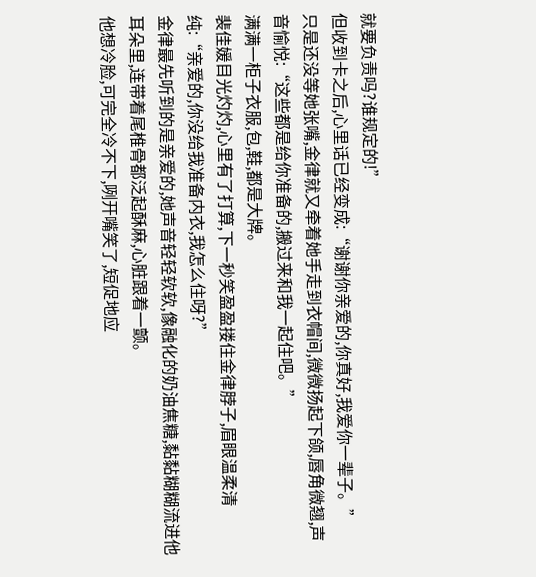就要负责吗?谁规定的!”
但收到卡之后,心里话已经变成:“谢谢你亲爱的,你真好,我爱你一辈子。”
只是还没等她张嘴,金律就又牵着她手走到衣帽间,微微扬起下颌,唇角微翘,声音愉悦:“这些都是给你准备的,搬过来和我一起住吧。”
满满一柜子衣服,包,鞋,都是大牌。
裴佳媛目光灼灼,心里有了打算,下一秒笑盈盈搂住金律脖子,眉眼温柔清纯:“亲爱的,你没给我准备内衣,我怎么住呀?”
金律最先听到的是亲爱的,她声音轻轻软软,像融化的奶油焦糖,黏黏糊糊流进他耳朵里,连带着尾椎骨都泛起酥麻,心脏跟着一颤。
他想冷脸,可完全冷不下,咧开嘴笑了,短促地应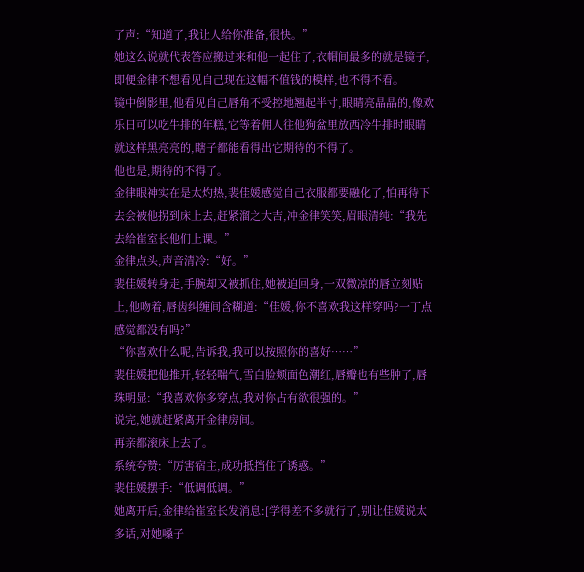了声:“知道了,我让人给你准备,很快。”
她这么说就代表答应搬过来和他一起住了,衣帽间最多的就是镜子,即便金律不想看见自己现在这幅不值钱的模样,也不得不看。
镜中倒影里,他看见自己唇角不受控地翘起半寸,眼睛亮晶晶的,像欢乐日可以吃牛排的年糕,它等着佣人往他狗盆里放西冷牛排时眼睛就这样黑亮亮的,瞎子都能看得出它期待的不得了。
他也是,期待的不得了。
金律眼神实在是太灼热,裴佳媛感觉自己衣服都要融化了,怕再待下去会被他拐到床上去,赶紧溜之大吉,冲金律笑笑,眉眼清纯:“我先去给崔室长他们上课。”
金律点头,声音清冷:“好。”
裴佳媛转身走,手腕却又被抓住,她被迫回身,一双微凉的唇立刻贴上,他吻着,唇齿纠缠间含糊道:“佳媛,你不喜欢我这样穿吗?一丁点感觉都没有吗?”
“你喜欢什么呢,告诉我,我可以按照你的喜好……”
裴佳媛把他推开,轻轻喘气,雪白脸颊面色潮红,唇瓣也有些肿了,唇珠明显:“我喜欢你多穿点,我对你占有欲很强的。”
说完,她就赶紧离开金律房间。
再亲都滚床上去了。
系统夸赞:“厉害宿主,成功抵挡住了诱惑。”
裴佳媛摆手:“低调低调。”
她离开后,金律给崔室长发消息:[学得差不多就行了,别让佳媛说太多话,对她嗓子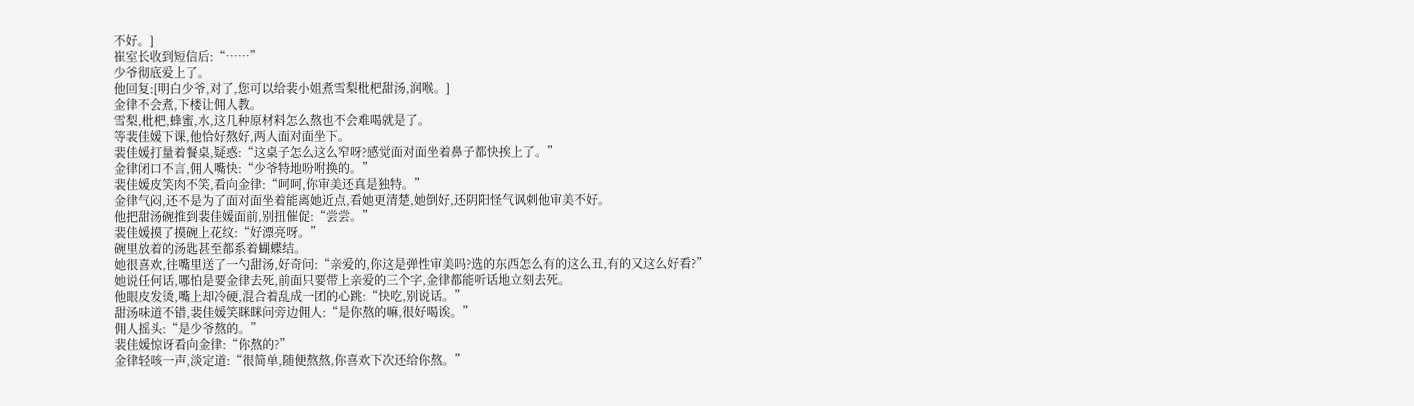不好。]
崔室长收到短信后:“……”
少爷彻底爱上了。
他回复:[明白少爷,对了,您可以给裴小姐煮雪梨枇杷甜汤,润喉。]
金律不会煮,下楼让佣人教。
雪梨,枇杷,蜂蜜,水,这几种原材料怎么熬也不会难喝就是了。
等裴佳媛下课,他恰好熬好,两人面对面坐下。
裴佳媛打量着餐桌,疑惑:“这桌子怎么这么窄呀?感觉面对面坐着鼻子都快挨上了。”
金律闭口不言,佣人嘴快:“少爷特地吩咐换的。”
裴佳媛皮笑肉不笑,看向金律:“呵呵,你审美还真是独特。”
金律气闷,还不是为了面对面坐着能离她近点,看她更清楚,她倒好,还阴阳怪气讽刺他审美不好。
他把甜汤碗推到裴佳媛面前,别扭催促:“尝尝。”
裴佳媛摸了摸碗上花纹:“好漂亮呀。”
碗里放着的汤匙甚至都系着蝴蝶结。
她很喜欢,往嘴里送了一勺甜汤,好奇问:“亲爱的,你这是弹性审美吗?选的东西怎么有的这么丑,有的又这么好看?”
她说任何话,哪怕是要金律去死,前面只要带上亲爱的三个字,金律都能听话地立刻去死。
他眼皮发烫,嘴上却冷硬,混合着乱成一团的心跳:“快吃,别说话。”
甜汤味道不错,裴佳媛笑眯眯问旁边佣人:“是你熬的嘛,很好喝诶。”
佣人摇头:“是少爷熬的。”
裴佳媛惊讶看向金律:“你熬的?”
金律轻咳一声,淡定道:“很简单,随便熬熬,你喜欢下次还给你熬。”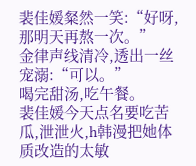裴佳媛粲然一笑:“好呀,那明天再熬一次。”
金律声线清冷,透出一丝宠溺:“可以。”
喝完甜汤,吃午餐。
裴佳媛今天点名要吃苦瓜,泄泄火,h韩漫把她体质改造的太敏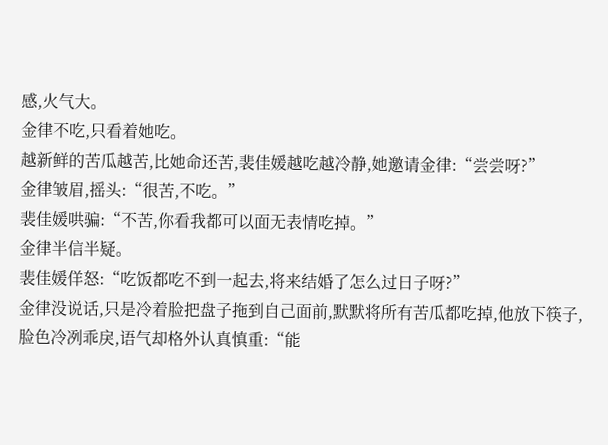感,火气大。
金律不吃,只看着她吃。
越新鲜的苦瓜越苦,比她命还苦,裴佳媛越吃越冷静,她邀请金律:“尝尝呀?”
金律皱眉,摇头:“很苦,不吃。”
裴佳媛哄骗:“不苦,你看我都可以面无表情吃掉。”
金律半信半疑。
裴佳媛佯怒:“吃饭都吃不到一起去,将来结婚了怎么过日子呀?”
金律没说话,只是冷着脸把盘子拖到自己面前,默默将所有苦瓜都吃掉,他放下筷子,脸色冷冽乖戾,语气却格外认真慎重:“能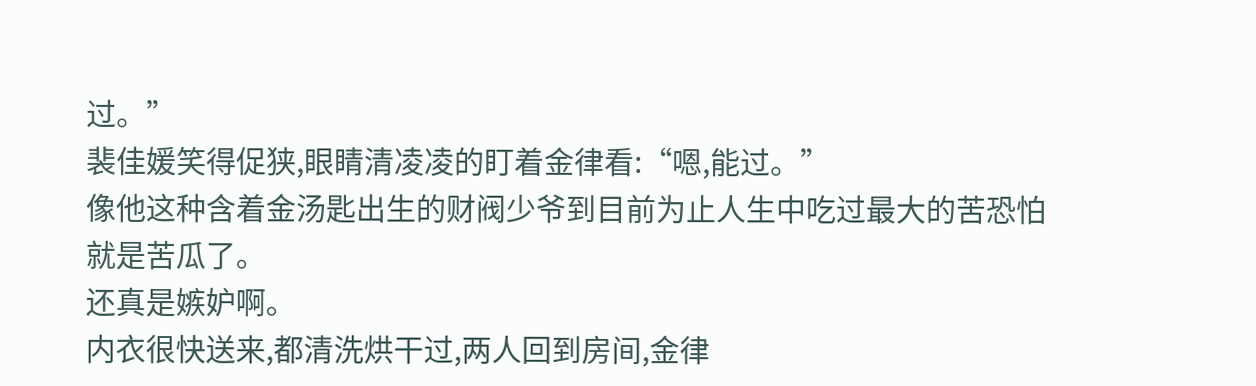过。”
裴佳媛笑得促狭,眼睛清凌凌的盯着金律看:“嗯,能过。”
像他这种含着金汤匙出生的财阀少爷到目前为止人生中吃过最大的苦恐怕就是苦瓜了。
还真是嫉妒啊。
内衣很快送来,都清洗烘干过,两人回到房间,金律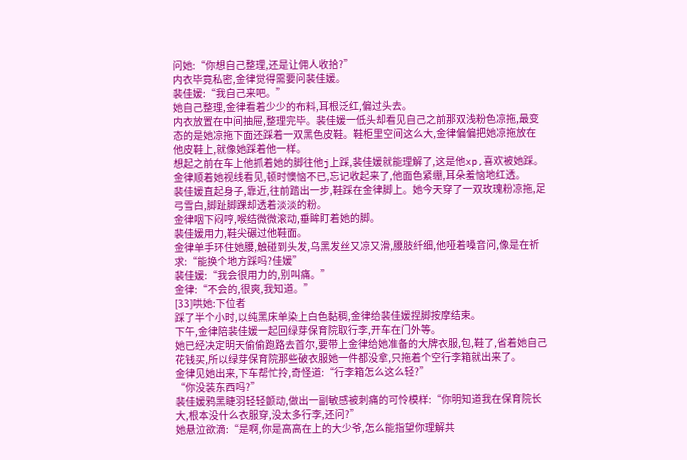问她:“你想自己整理,还是让佣人收拾?”
内衣毕竟私密,金律觉得需要问裴佳媛。
裴佳媛:“我自己来吧。”
她自己整理,金律看着少少的布料,耳根泛红,偏过头去。
内衣放置在中间抽屉,整理完毕。裴佳媛一低头却看见自己之前那双浅粉色凉拖,最变态的是她凉拖下面还踩着一双黑色皮鞋。鞋柜里空间这么大,金律偏偏把她凉拖放在他皮鞋上,就像她踩着他一样。
想起之前在车上他抓着她的脚往他j上踩,裴佳媛就能理解了,这是他xp,喜欢被她踩。
金律顺着她视线看见,顿时懊恼不已,忘记收起来了,他面色紧绷,耳朵羞恼地红透。
裴佳媛直起身子,靠近,往前踏出一步,鞋踩在金律脚上。她今天穿了一双玫瑰粉凉拖,足弓雪白,脚趾脚踝却透着淡淡的粉。
金律咽下闷哼,喉结微微滚动,垂眸盯着她的脚。
裴佳媛用力,鞋尖碾过他鞋面。
金律单手环住她腰,触碰到头发,乌黑发丝又凉又滑,腰肢纤细,他哑着嗓音问,像是在祈求:“能换个地方踩吗?佳媛”
裴佳媛:“我会很用力的,别叫痛。”
金律:“不会的,很爽,我知道。”
[33]哄她:下位者
踩了半个小时,以纯黑床单染上白色黏稠,金律给裴佳媛捏脚按摩结束。
下午,金律陪裴佳媛一起回绿芽保育院取行李,开车在门外等。
她已经决定明天偷偷跑路去首尔,要带上金律给她准备的大牌衣服,包,鞋了,省着她自己花钱买,所以绿芽保育院那些破衣服她一件都没拿,只拖着个空行李箱就出来了。
金律见她出来,下车帮忙拎,奇怪道:“行李箱怎么这么轻?”
“你没装东西吗?”
裴佳媛鸦黑睫羽轻轻颤动,做出一副敏感被刺痛的可怜模样:“你明知道我在保育院长大,根本没什么衣服穿,没太多行李,还问?”
她悬泣欲滴:“是啊,你是高高在上的大少爷,怎么能指望你理解共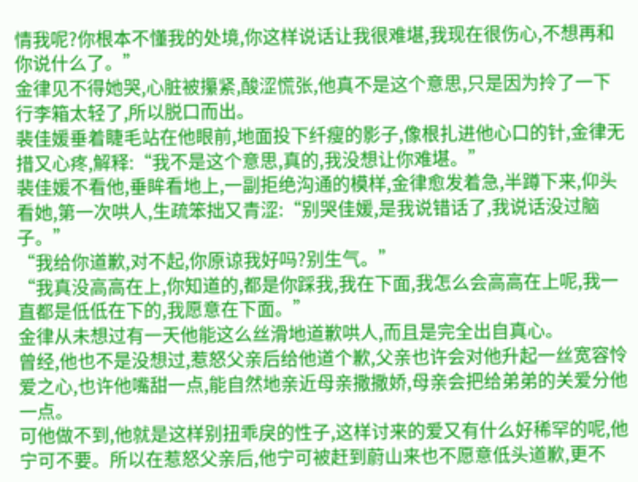情我呢?你根本不懂我的处境,你这样说话让我很难堪,我现在很伤心,不想再和你说什么了。”
金律见不得她哭,心脏被攥紧,酸涩慌张,他真不是这个意思,只是因为拎了一下行李箱太轻了,所以脱口而出。
裴佳媛垂着睫毛站在他眼前,地面投下纤瘦的影子,像根扎进他心口的针,金律无措又心疼,解释:“我不是这个意思,真的,我没想让你难堪。”
裴佳媛不看他,垂眸看地上,一副拒绝沟通的模样,金律愈发着急,半蹲下来,仰头看她,第一次哄人,生疏笨拙又青涩:“别哭佳媛,是我说错话了,我说话没过脑子。”
“我给你道歉,对不起,你原谅我好吗?别生气。”
“我真没高高在上,你知道的,都是你踩我,我在下面,我怎么会高高在上呢,我一直都是低低在下的,我愿意在下面。”
金律从未想过有一天他能这么丝滑地道歉哄人,而且是完全出自真心。
曾经,他也不是没想过,惹怒父亲后给他道个歉,父亲也许会对他升起一丝宽容怜爱之心,也许他嘴甜一点,能自然地亲近母亲撒撒娇,母亲会把给弟弟的关爱分他一点。
可他做不到,他就是这样别扭乖戾的性子,这样讨来的爱又有什么好稀罕的呢,他宁可不要。所以在惹怒父亲后,他宁可被赶到蔚山来也不愿意低头道歉,更不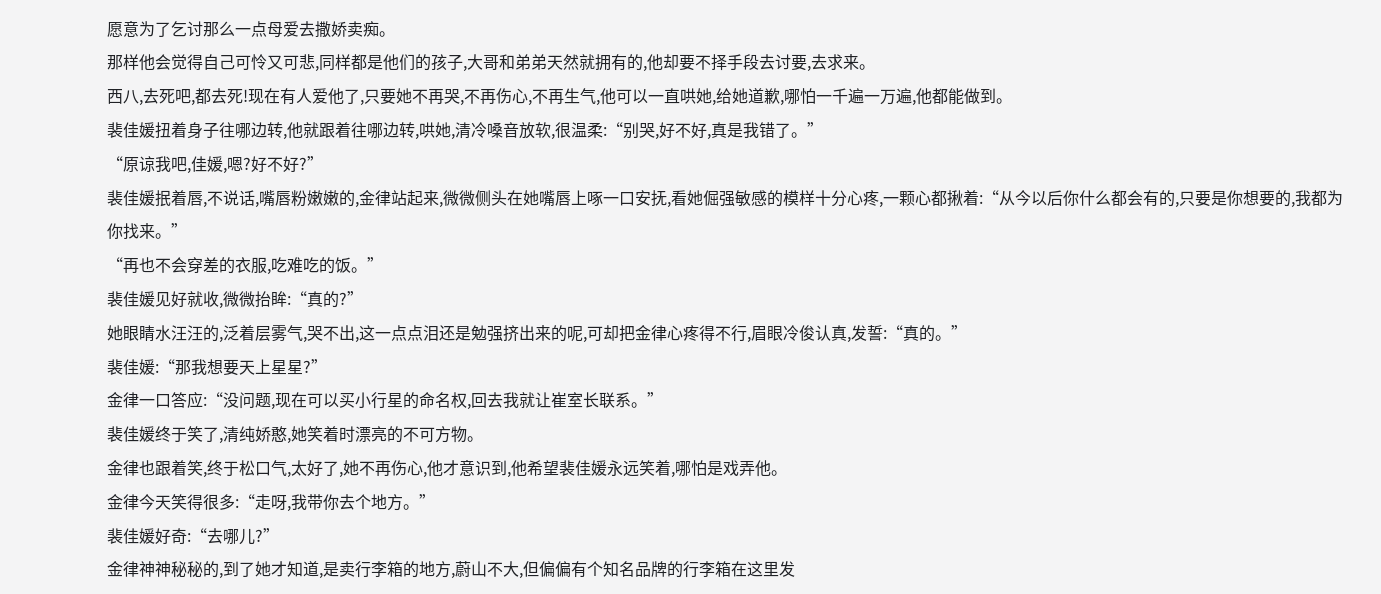愿意为了乞讨那么一点母爱去撒娇卖痴。
那样他会觉得自己可怜又可悲,同样都是他们的孩子,大哥和弟弟天然就拥有的,他却要不择手段去讨要,去求来。
西八,去死吧,都去死!现在有人爱他了,只要她不再哭,不再伤心,不再生气,他可以一直哄她,给她道歉,哪怕一千遍一万遍,他都能做到。
裴佳媛扭着身子往哪边转,他就跟着往哪边转,哄她,清冷嗓音放软,很温柔:“别哭,好不好,真是我错了。”
“原谅我吧,佳媛,嗯?好不好?”
裴佳媛抿着唇,不说话,嘴唇粉嫩嫩的,金律站起来,微微侧头在她嘴唇上啄一口安抚,看她倔强敏感的模样十分心疼,一颗心都揪着:“从今以后你什么都会有的,只要是你想要的,我都为你找来。”
“再也不会穿差的衣服,吃难吃的饭。”
裴佳媛见好就收,微微抬眸:“真的?”
她眼睛水汪汪的,泛着层雾气,哭不出,这一点点泪还是勉强挤出来的呢,可却把金律心疼得不行,眉眼冷俊认真,发誓:“真的。”
裴佳媛:“那我想要天上星星?”
金律一口答应:“没问题,现在可以买小行星的命名权,回去我就让崔室长联系。”
裴佳媛终于笑了,清纯娇憨,她笑着时漂亮的不可方物。
金律也跟着笑,终于松口气,太好了,她不再伤心,他才意识到,他希望裴佳媛永远笑着,哪怕是戏弄他。
金律今天笑得很多:“走呀,我带你去个地方。”
裴佳媛好奇:“去哪儿?”
金律神神秘秘的,到了她才知道,是卖行李箱的地方,蔚山不大,但偏偏有个知名品牌的行李箱在这里发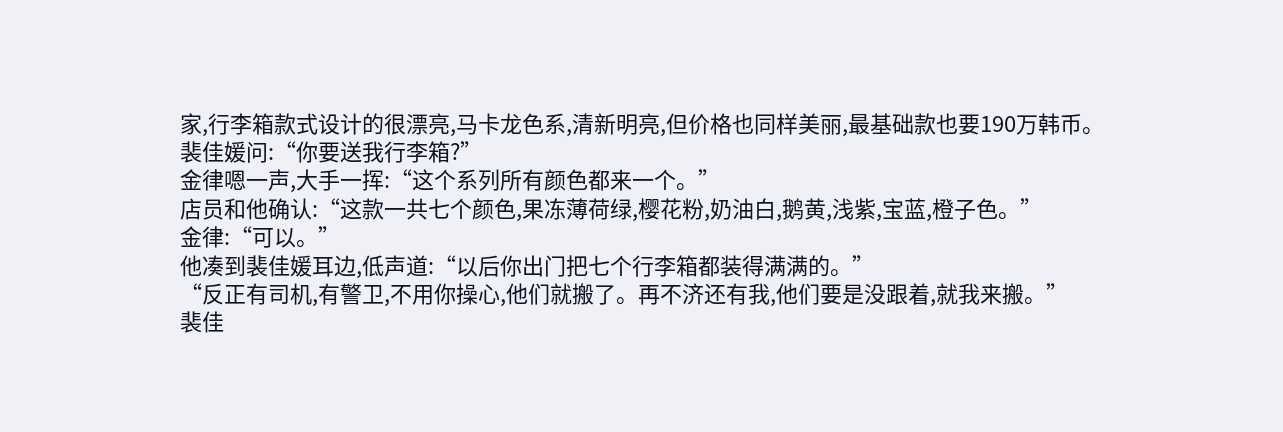家,行李箱款式设计的很漂亮,马卡龙色系,清新明亮,但价格也同样美丽,最基础款也要190万韩币。
裴佳媛问:“你要送我行李箱?”
金律嗯一声,大手一挥:“这个系列所有颜色都来一个。”
店员和他确认:“这款一共七个颜色,果冻薄荷绿,樱花粉,奶油白,鹅黄,浅紫,宝蓝,橙子色。”
金律:“可以。”
他凑到裴佳媛耳边,低声道:“以后你出门把七个行李箱都装得满满的。”
“反正有司机,有警卫,不用你操心,他们就搬了。再不济还有我,他们要是没跟着,就我来搬。”
裴佳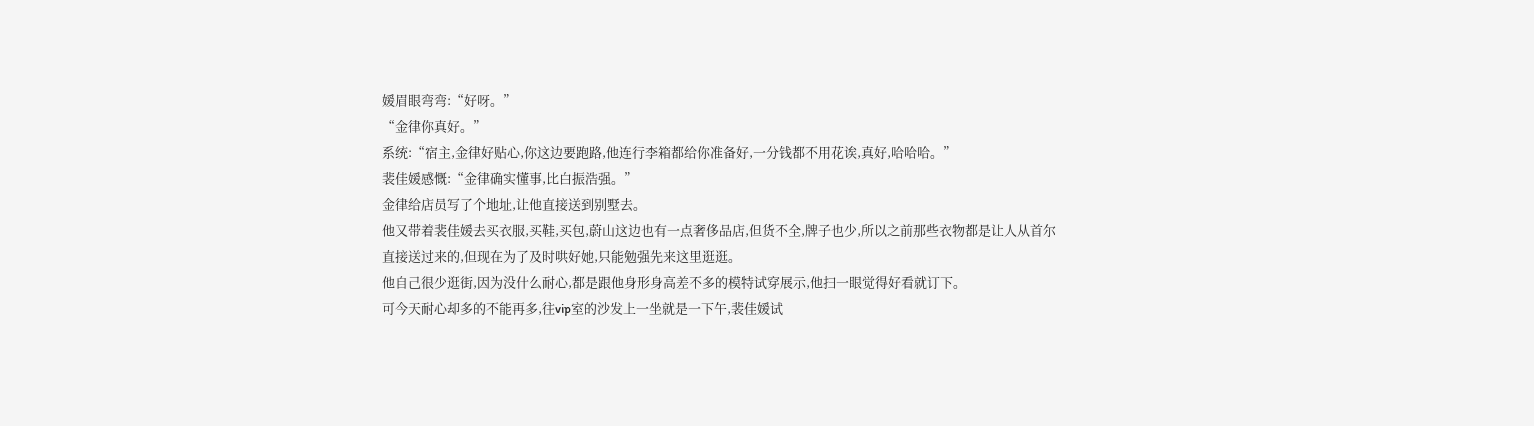媛眉眼弯弯:“好呀。”
“金律你真好。”
系统:“宿主,金律好贴心,你这边要跑路,他连行李箱都给你准备好,一分钱都不用花诶,真好,哈哈哈。”
裴佳媛感慨:“金律确实懂事,比白振浩强。”
金律给店员写了个地址,让他直接送到别墅去。
他又带着裴佳媛去买衣服,买鞋,买包,蔚山这边也有一点奢侈品店,但货不全,牌子也少,所以之前那些衣物都是让人从首尔直接送过来的,但现在为了及时哄好她,只能勉强先来这里逛逛。
他自己很少逛街,因为没什么耐心,都是跟他身形身高差不多的模特试穿展示,他扫一眼觉得好看就订下。
可今天耐心却多的不能再多,往vip室的沙发上一坐就是一下午,裴佳媛试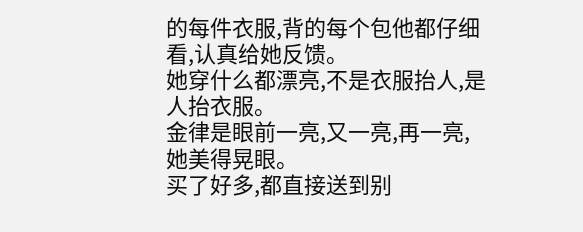的每件衣服,背的每个包他都仔细看,认真给她反馈。
她穿什么都漂亮,不是衣服抬人,是人抬衣服。
金律是眼前一亮,又一亮,再一亮,她美得晃眼。
买了好多,都直接送到别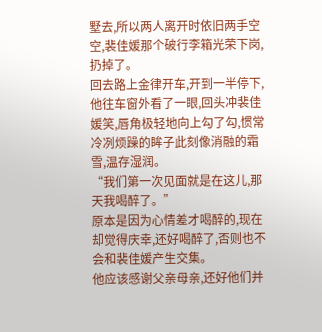墅去,所以两人离开时依旧两手空空,裴佳媛那个破行李箱光荣下岗,扔掉了。
回去路上金律开车,开到一半停下,他往车窗外看了一眼,回头冲裴佳媛笑,唇角极轻地向上勾了勾,惯常冷冽烦躁的眸子此刻像消融的霜雪,温存湿润。
“我们第一次见面就是在这儿,那天我喝醉了。”
原本是因为心情差才喝醉的,现在却觉得庆幸,还好喝醉了,否则也不会和裴佳媛产生交集。
他应该感谢父亲母亲,还好他们并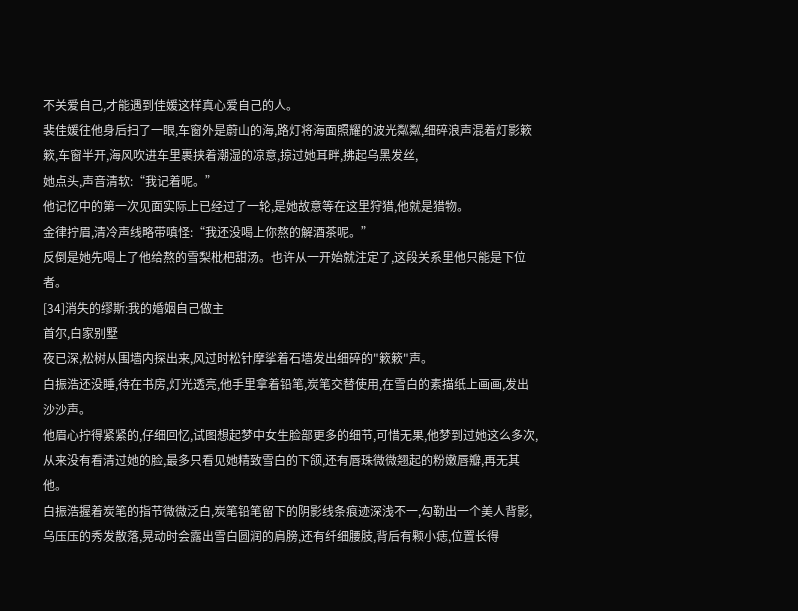不关爱自己,才能遇到佳媛这样真心爱自己的人。
裴佳媛往他身后扫了一眼,车窗外是蔚山的海,路灯将海面照耀的波光粼粼,细碎浪声混着灯影簌簌,车窗半开,海风吹进车里裹挟着潮湿的凉意,掠过她耳畔,拂起乌黑发丝,
她点头,声音清软:“我记着呢。”
他记忆中的第一次见面实际上已经过了一轮,是她故意等在这里狩猎,他就是猎物。
金律拧眉,清冷声线略带嗔怪:“我还没喝上你熬的解酒茶呢。”
反倒是她先喝上了他给熬的雪梨枇杷甜汤。也许从一开始就注定了,这段关系里他只能是下位者。
[34]消失的缪斯:我的婚姻自己做主
首尔,白家别墅
夜已深,松树从围墙内探出来,风过时松针摩挲着石墙发出细碎的"簌簌"声。
白振浩还没睡,待在书房,灯光透亮,他手里拿着铅笔,炭笔交替使用,在雪白的素描纸上画画,发出沙沙声。
他眉心拧得紧紧的,仔细回忆,试图想起梦中女生脸部更多的细节,可惜无果,他梦到过她这么多次,从来没有看清过她的脸,最多只看见她精致雪白的下颌,还有唇珠微微翘起的粉嫩唇瓣,再无其他。
白振浩握着炭笔的指节微微泛白,炭笔铅笔留下的阴影线条痕迹深浅不一,勾勒出一个美人背影,乌压压的秀发散落,晃动时会露出雪白圆润的肩膀,还有纤细腰肢,背后有颗小痣,位置长得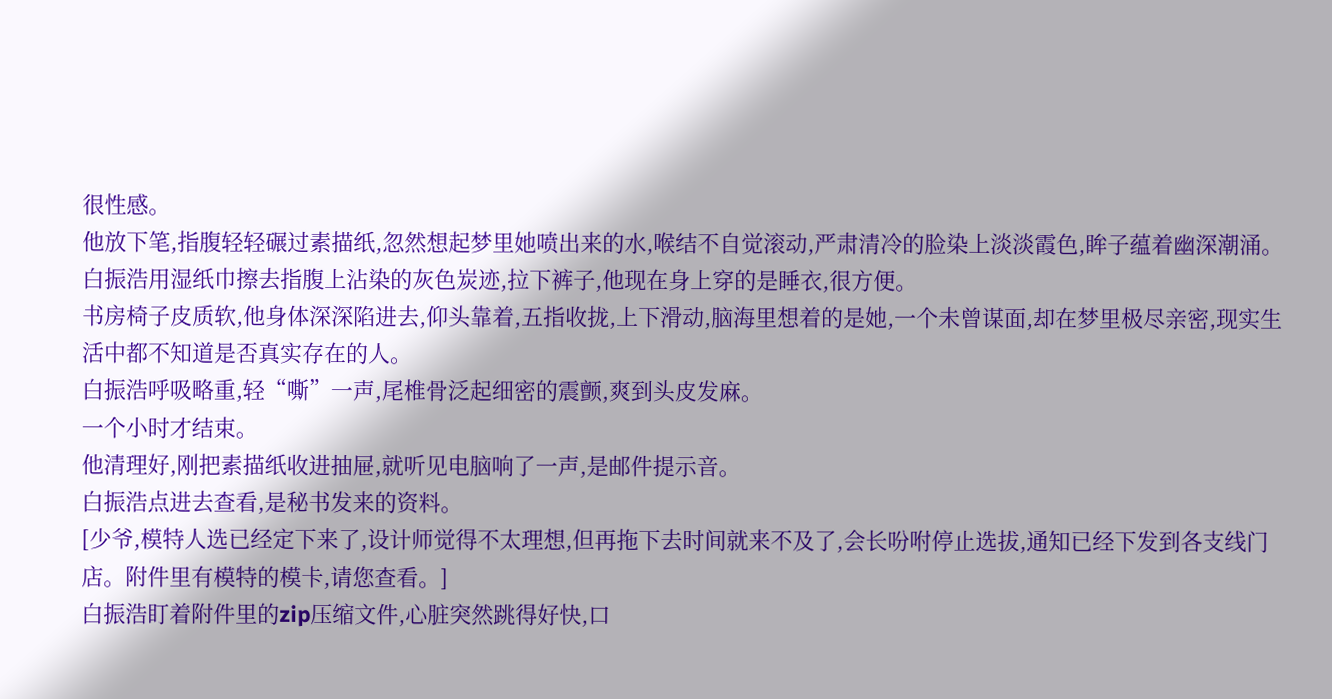很性感。
他放下笔,指腹轻轻碾过素描纸,忽然想起梦里她喷出来的水,喉结不自觉滚动,严肃清冷的脸染上淡淡霞色,眸子蕴着幽深潮涌。
白振浩用湿纸巾擦去指腹上沾染的灰色炭迹,拉下裤子,他现在身上穿的是睡衣,很方便。
书房椅子皮质软,他身体深深陷进去,仰头靠着,五指收拢,上下滑动,脑海里想着的是她,一个未曾谋面,却在梦里极尽亲密,现实生活中都不知道是否真实存在的人。
白振浩呼吸略重,轻“嘶”一声,尾椎骨泛起细密的震颤,爽到头皮发麻。
一个小时才结束。
他清理好,刚把素描纸收进抽屉,就听见电脑响了一声,是邮件提示音。
白振浩点进去查看,是秘书发来的资料。
[少爷,模特人选已经定下来了,设计师觉得不太理想,但再拖下去时间就来不及了,会长吩咐停止选拔,通知已经下发到各支线门店。附件里有模特的模卡,请您查看。]
白振浩盯着附件里的zip压缩文件,心脏突然跳得好快,口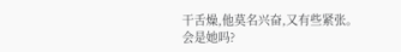干舌燥,他莫名兴奋,又有些紧张。
会是她吗?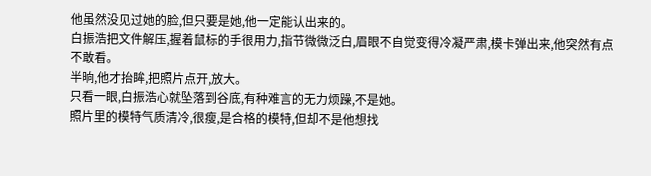他虽然没见过她的脸,但只要是她,他一定能认出来的。
白振浩把文件解压,握着鼠标的手很用力,指节微微泛白,眉眼不自觉变得冷凝严肃,模卡弹出来,他突然有点不敢看。
半晌,他才抬眸,把照片点开,放大。
只看一眼,白振浩心就坠落到谷底,有种难言的无力烦躁,不是她。
照片里的模特气质清冷,很瘦,是合格的模特,但却不是他想找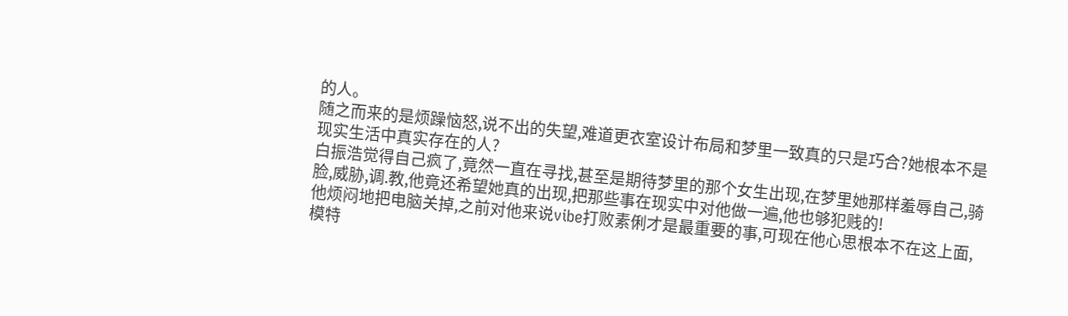的人。
随之而来的是烦躁恼怒,说不出的失望,难道更衣室设计布局和梦里一致真的只是巧合?她根本不是现实生活中真实存在的人?
白振浩觉得自己疯了,竟然一直在寻找,甚至是期待梦里的那个女生出现,在梦里她那样羞辱自己,骑脸,威胁,调.教,他竟还希望她真的出现,把那些事在现实中对他做一遍,他也够犯贱的!
他烦闷地把电脑关掉,之前对他来说vibe打败素俐才是最重要的事,可现在他心思根本不在这上面,模特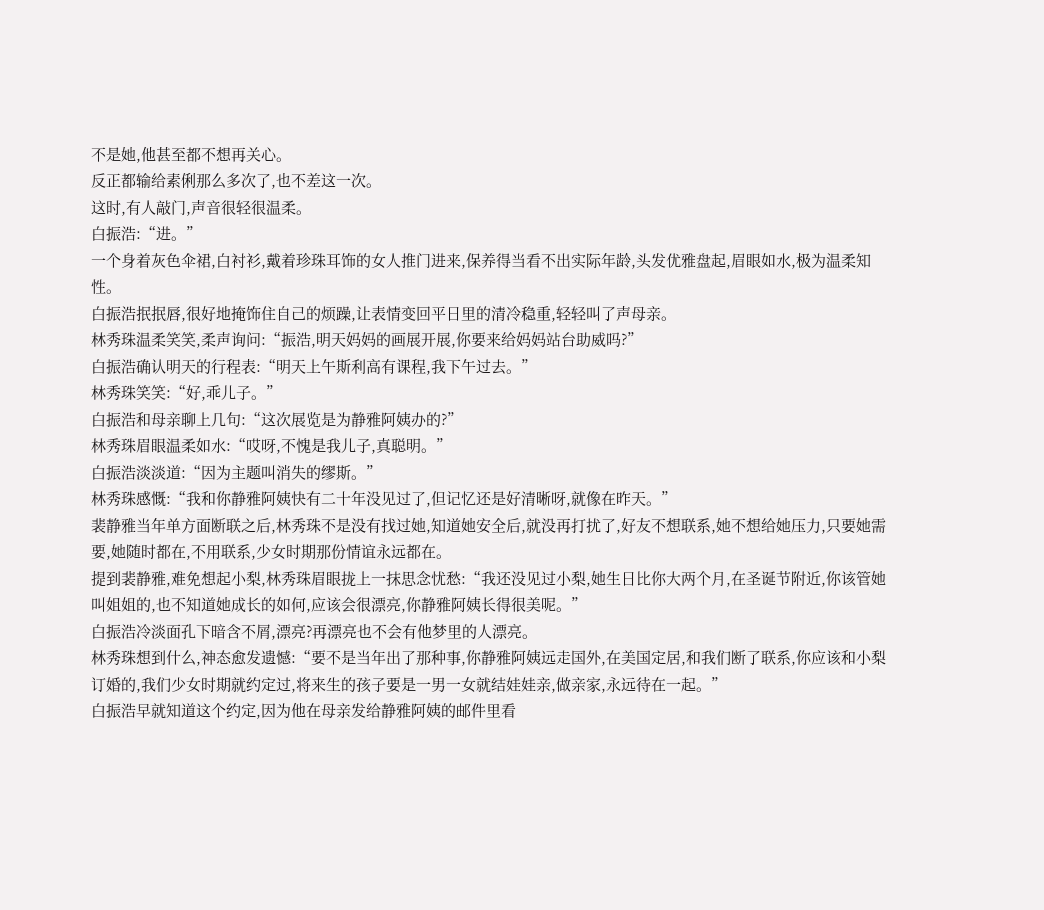不是她,他甚至都不想再关心。
反正都输给素俐那么多次了,也不差这一次。
这时,有人敲门,声音很轻很温柔。
白振浩:“进。”
一个身着灰色伞裙,白衬衫,戴着珍珠耳饰的女人推门进来,保养得当看不出实际年龄,头发优雅盘起,眉眼如水,极为温柔知性。
白振浩抿抿唇,很好地掩饰住自己的烦躁,让表情变回平日里的清冷稳重,轻轻叫了声母亲。
林秀珠温柔笑笑,柔声询问:“振浩,明天妈妈的画展开展,你要来给妈妈站台助威吗?”
白振浩确认明天的行程表:“明天上午斯利高有课程,我下午过去。”
林秀珠笑笑:“好,乖儿子。”
白振浩和母亲聊上几句:“这次展览是为静雅阿姨办的?”
林秀珠眉眼温柔如水:“哎呀,不愧是我儿子,真聪明。”
白振浩淡淡道:“因为主题叫消失的缪斯。”
林秀珠感慨:“我和你静雅阿姨快有二十年没见过了,但记忆还是好清晰呀,就像在昨天。”
裴静雅当年单方面断联之后,林秀珠不是没有找过她,知道她安全后,就没再打扰了,好友不想联系,她不想给她压力,只要她需要,她随时都在,不用联系,少女时期那份情谊永远都在。
提到裴静雅,难免想起小梨,林秀珠眉眼拢上一抹思念忧愁:“我还没见过小梨,她生日比你大两个月,在圣诞节附近,你该管她叫姐姐的,也不知道她成长的如何,应该会很漂亮,你静雅阿姨长得很美呢。”
白振浩冷淡面孔下暗含不屑,漂亮?再漂亮也不会有他梦里的人漂亮。
林秀珠想到什么,神态愈发遗憾:“要不是当年出了那种事,你静雅阿姨远走国外,在美国定居,和我们断了联系,你应该和小梨订婚的,我们少女时期就约定过,将来生的孩子要是一男一女就结娃娃亲,做亲家,永远待在一起。”
白振浩早就知道这个约定,因为他在母亲发给静雅阿姨的邮件里看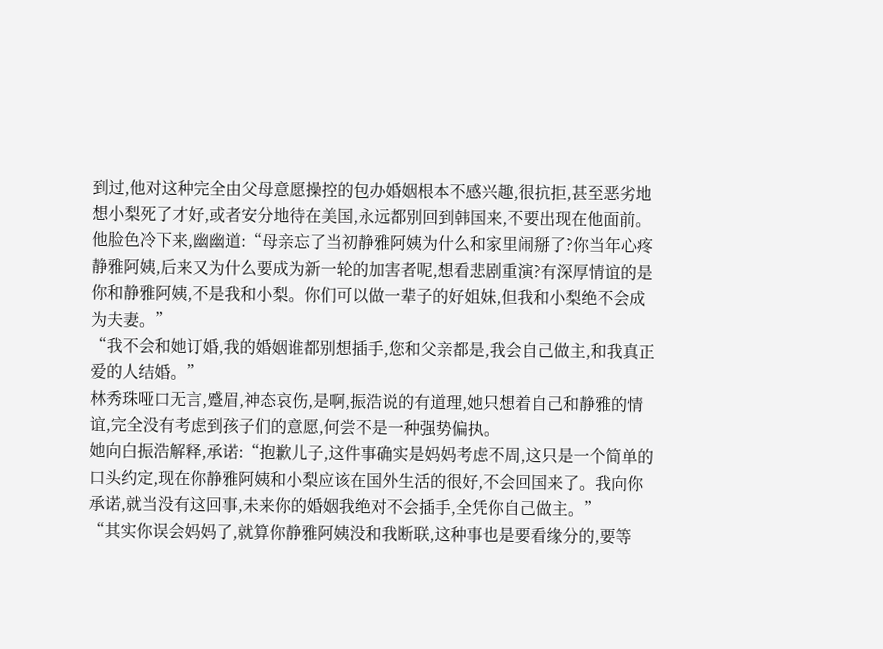到过,他对这种完全由父母意愿操控的包办婚姻根本不感兴趣,很抗拒,甚至恶劣地想小梨死了才好,或者安分地待在美国,永远都别回到韩国来,不要出现在他面前。
他脸色冷下来,幽幽道:“母亲忘了当初静雅阿姨为什么和家里闹掰了?你当年心疼静雅阿姨,后来又为什么要成为新一轮的加害者呢,想看悲剧重演?有深厚情谊的是你和静雅阿姨,不是我和小梨。你们可以做一辈子的好姐妹,但我和小梨绝不会成为夫妻。”
“我不会和她订婚,我的婚姻谁都别想插手,您和父亲都是,我会自己做主,和我真正爱的人结婚。”
林秀珠哑口无言,蹙眉,神态哀伤,是啊,振浩说的有道理,她只想着自己和静雅的情谊,完全没有考虑到孩子们的意愿,何尝不是一种强势偏执。
她向白振浩解释,承诺:“抱歉儿子,这件事确实是妈妈考虑不周,这只是一个简单的口头约定,现在你静雅阿姨和小梨应该在国外生活的很好,不会回国来了。我向你承诺,就当没有这回事,未来你的婚姻我绝对不会插手,全凭你自己做主。”
“其实你误会妈妈了,就算你静雅阿姨没和我断联,这种事也是要看缘分的,要等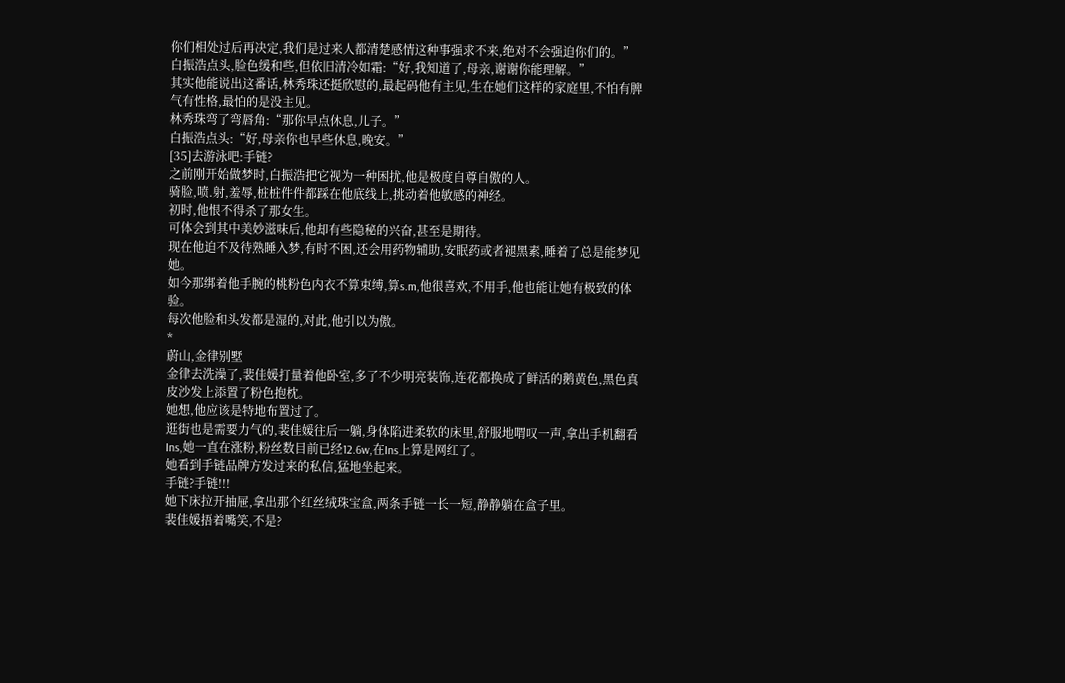你们相处过后再决定,我们是过来人都清楚感情这种事强求不来,绝对不会强迫你们的。”
白振浩点头,脸色缓和些,但依旧清冷如霜:“好,我知道了,母亲,谢谢你能理解。”
其实他能说出这番话,林秀珠还挺欣慰的,最起码他有主见,生在她们这样的家庭里,不怕有脾气有性格,最怕的是没主见。
林秀珠弯了弯唇角:“那你早点休息,儿子。”
白振浩点头:“好,母亲你也早些休息,晚安。”
[35]去游泳吧:手链?
之前刚开始做梦时,白振浩把它视为一种困扰,他是极度自尊自傲的人。
骑脸,喷.射,羞辱,桩桩件件都踩在他底线上,挑动着他敏感的神经。
初时,他恨不得杀了那女生。
可体会到其中美妙滋味后,他却有些隐秘的兴奋,甚至是期待。
现在他迫不及待熟睡入梦,有时不困,还会用药物辅助,安眠药或者褪黑素,睡着了总是能梦见她。
如今那绑着他手腕的桃粉色内衣不算束缚,算s.m,他很喜欢,不用手,他也能让她有极致的体验。
每次他脸和头发都是湿的,对此,他引以为傲。
*
蔚山,金律别墅
金律去洗澡了,裴佳媛打量着他卧室,多了不少明亮装饰,连花都换成了鲜活的鹅黄色,黑色真皮沙发上添置了粉色抱枕。
她想,他应该是特地布置过了。
逛街也是需要力气的,裴佳媛往后一躺,身体陷进柔软的床里,舒服地喟叹一声,拿出手机翻看Ins,她一直在涨粉,粉丝数目前已经12.6w,在Ins上算是网红了。
她看到手链品牌方发过来的私信,猛地坐起来。
手链?手链!!!
她下床拉开抽屉,拿出那个红丝绒珠宝盒,两条手链一长一短,静静躺在盒子里。
裴佳媛捂着嘴笑,不是?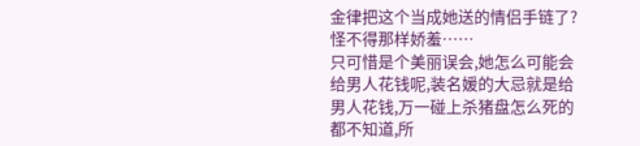金律把这个当成她送的情侣手链了?怪不得那样娇羞……
只可惜是个美丽误会,她怎么可能会给男人花钱呢,装名媛的大忌就是给男人花钱,万一碰上杀猪盘怎么死的都不知道,所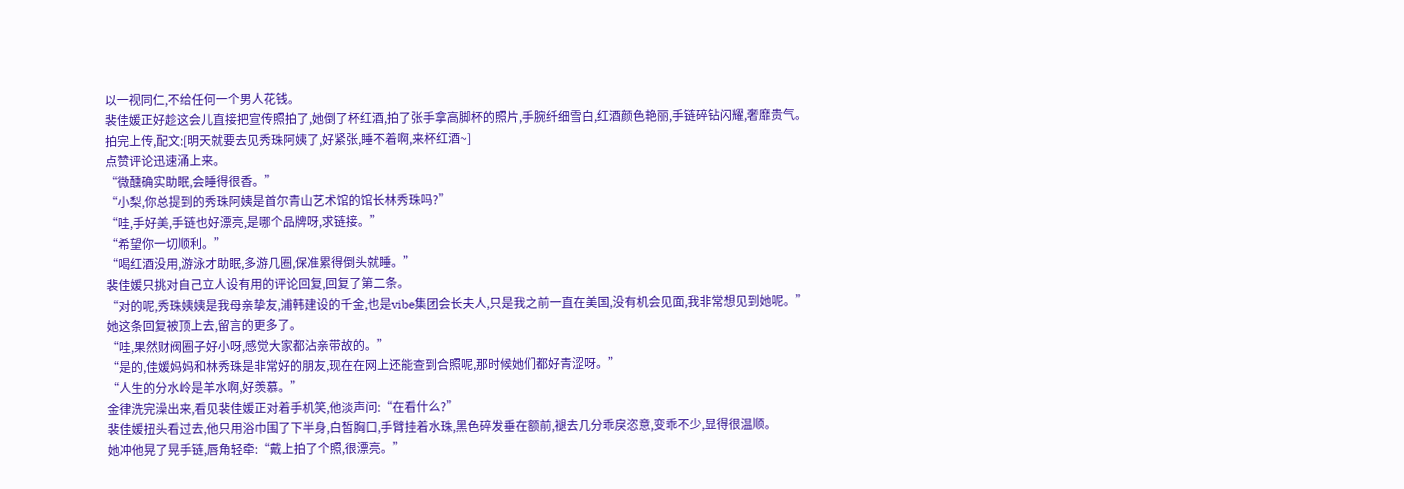以一视同仁,不给任何一个男人花钱。
裴佳媛正好趁这会儿直接把宣传照拍了,她倒了杯红酒,拍了张手拿高脚杯的照片,手腕纤细雪白,红酒颜色艳丽,手链碎钻闪耀,奢靡贵气。
拍完上传,配文:[明天就要去见秀珠阿姨了,好紧张,睡不着啊,来杯红酒~]
点赞评论迅速涌上来。
“微醺确实助眠,会睡得很香。”
“小梨,你总提到的秀珠阿姨是首尔青山艺术馆的馆长林秀珠吗?”
“哇,手好美,手链也好漂亮,是哪个品牌呀,求链接。”
“希望你一切顺利。”
“喝红酒没用,游泳才助眠,多游几圈,保准累得倒头就睡。”
裴佳媛只挑对自己立人设有用的评论回复,回复了第二条。
“对的呢,秀珠姨姨是我母亲挚友,浦韩建设的千金,也是vibe集团会长夫人,只是我之前一直在美国,没有机会见面,我非常想见到她呢。”
她这条回复被顶上去,留言的更多了。
“哇,果然财阀圈子好小呀,感觉大家都沾亲带故的。”
“是的,佳媛妈妈和林秀珠是非常好的朋友,现在在网上还能查到合照呢,那时候她们都好青涩呀。”
“人生的分水岭是羊水啊,好羡慕。”
金律洗完澡出来,看见裴佳媛正对着手机笑,他淡声问:“在看什么?”
裴佳媛扭头看过去,他只用浴巾围了下半身,白皙胸口,手臂挂着水珠,黑色碎发垂在额前,褪去几分乖戾恣意,变乖不少,显得很温顺。
她冲他晃了晃手链,唇角轻牵:“戴上拍了个照,很漂亮。”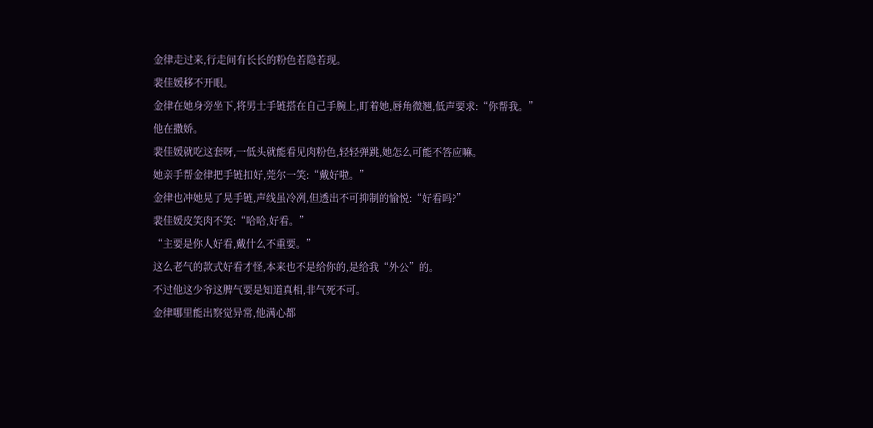金律走过来,行走间有长长的粉色若隐若现。
裴佳媛移不开眼。
金律在她身旁坐下,将男士手链搭在自己手腕上,盯着她,唇角微翘,低声要求:“你帮我。”
他在撒娇。
裴佳媛就吃这套呀,一低头就能看见肉粉色,轻轻弹跳,她怎么可能不答应嘛。
她亲手帮金律把手链扣好,莞尔一笑:“戴好啦。”
金律也冲她晃了晃手链,声线虽冷冽,但透出不可抑制的愉悦:“好看吗?”
裴佳媛皮笑肉不笑:“哈哈,好看。”
“主要是你人好看,戴什么不重要。”
这么老气的款式好看才怪,本来也不是给你的,是给我“外公”的。
不过他这少爷这脾气要是知道真相,非气死不可。
金律哪里能出察觉异常,他满心都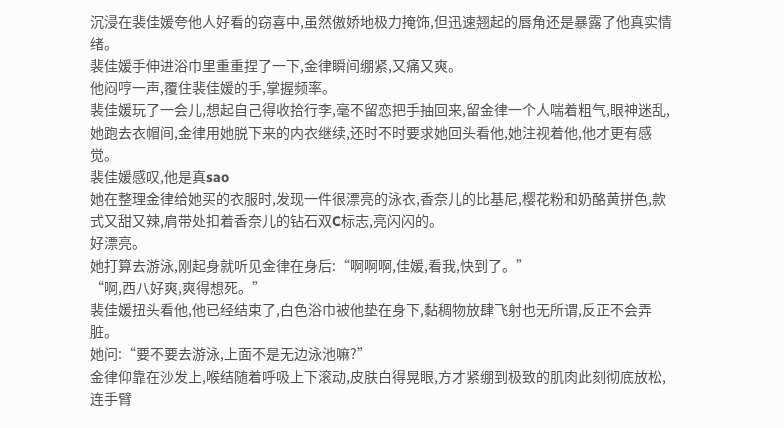沉浸在裴佳媛夸他人好看的窃喜中,虽然傲娇地极力掩饰,但迅速翘起的唇角还是暴露了他真实情绪。
裴佳媛手伸进浴巾里重重捏了一下,金律瞬间绷紧,又痛又爽。
他闷哼一声,覆住裴佳媛的手,掌握频率。
裴佳媛玩了一会儿,想起自己得收拾行李,毫不留恋把手抽回来,留金律一个人喘着粗气,眼神迷乱,
她跑去衣帽间,金律用她脱下来的内衣继续,还时不时要求她回头看他,她注视着他,他才更有感觉。
裴佳媛感叹,他是真sao
她在整理金律给她买的衣服时,发现一件很漂亮的泳衣,香奈儿的比基尼,樱花粉和奶酪黄拼色,款式又甜又辣,肩带处扣着香奈儿的钻石双C标志,亮闪闪的。
好漂亮。
她打算去游泳,刚起身就听见金律在身后:“啊啊啊,佳媛,看我,快到了。”
“啊,西八好爽,爽得想死。”
裴佳媛扭头看他,他已经结束了,白色浴巾被他垫在身下,黏稠物放肆飞射也无所谓,反正不会弄脏。
她问:“要不要去游泳,上面不是无边泳池嘛?”
金律仰靠在沙发上,喉结随着呼吸上下滚动,皮肤白得晃眼,方才紧绷到极致的肌肉此刻彻底放松,连手臂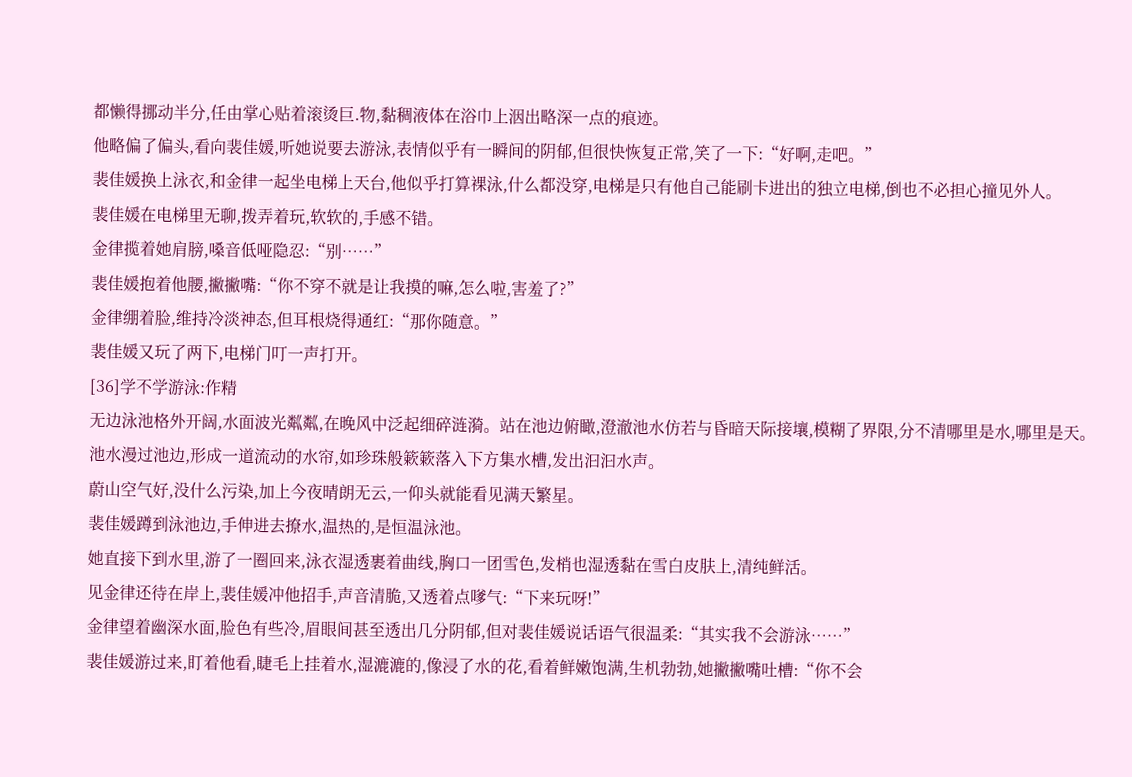都懒得挪动半分,任由掌心贴着滚烫巨.物,黏稠液体在浴巾上洇出略深一点的痕迹。
他略偏了偏头,看向裴佳媛,听她说要去游泳,表情似乎有一瞬间的阴郁,但很快恢复正常,笑了一下:“好啊,走吧。”
裴佳媛换上泳衣,和金律一起坐电梯上天台,他似乎打算裸泳,什么都没穿,电梯是只有他自己能刷卡进出的独立电梯,倒也不必担心撞见外人。
裴佳媛在电梯里无聊,拨弄着玩,软软的,手感不错。
金律揽着她肩膀,嗓音低哑隐忍:“别……”
裴佳媛抱着他腰,撇撇嘴:“你不穿不就是让我摸的嘛,怎么啦,害羞了?”
金律绷着脸,维持冷淡神态,但耳根烧得通红:“那你随意。”
裴佳媛又玩了两下,电梯门叮一声打开。
[36]学不学游泳:作精
无边泳池格外开阔,水面波光粼粼,在晚风中泛起细碎涟漪。站在池边俯瞰,澄澈池水仿若与昏暗天际接壤,模糊了界限,分不清哪里是水,哪里是天。
池水漫过池边,形成一道流动的水帘,如珍珠般簌簌落入下方集水槽,发出汩汩水声。
蔚山空气好,没什么污染,加上今夜晴朗无云,一仰头就能看见满天繁星。
裴佳媛蹲到泳池边,手伸进去撩水,温热的,是恒温泳池。
她直接下到水里,游了一圈回来,泳衣湿透裹着曲线,胸口一团雪色,发梢也湿透黏在雪白皮肤上,清纯鲜活。
见金律还待在岸上,裴佳媛冲他招手,声音清脆,又透着点嗲气:“下来玩呀!”
金律望着幽深水面,脸色有些冷,眉眼间甚至透出几分阴郁,但对裴佳媛说话语气很温柔:“其实我不会游泳……”
裴佳媛游过来,盯着他看,睫毛上挂着水,湿漉漉的,像浸了水的花,看着鲜嫩饱满,生机勃勃,她撇撇嘴吐槽:“你不会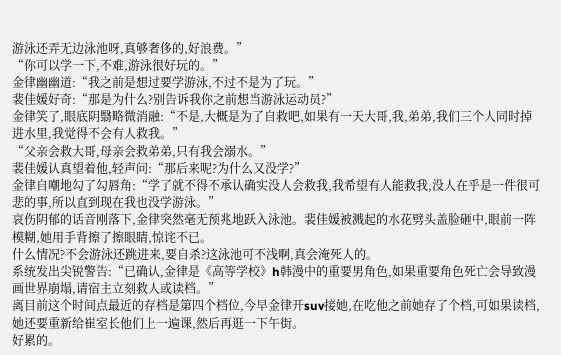游泳还弄无边泳池呀,真够奢侈的,好浪费。”
“你可以学一下,不难,游泳很好玩的。”
金律幽幽道:“我之前是想过要学游泳,不过不是为了玩。”
裴佳媛好奇:“那是为什么?别告诉我你之前想当游泳运动员?”
金律笑了,眼底阴翳略微消融:“不是,大概是为了自救吧,如果有一天大哥,我,弟弟,我们三个人同时掉进水里,我觉得不会有人救我。”
“父亲会救大哥,母亲会救弟弟,只有我会溺水。”
裴佳媛认真望着他,轻声问:“那后来呢?为什么又没学?”
金律自嘲地勾了勾唇角:“学了就不得不承认确实没人会救我,我希望有人能救我,没人在乎是一件很可悲的事,所以直到现在我也没学游泳。”
哀伤阴郁的话音刚落下,金律突然毫无预兆地跃入泳池。裴佳媛被溅起的水花劈头盖脸砸中,眼前一阵模糊,她用手背擦了擦眼睛,惊诧不已。
什么情况?不会游泳还跳进来,要自杀?这泳池可不浅啊,真会淹死人的。
系统发出尖锐警告:“已确认,金律是《高等学校》h韩漫中的重要男角色,如果重要角色死亡会导致漫画世界崩塌,请宿主立刻救人或读档。”
离目前这个时间点最近的存档是第四个档位,今早金律开suv接她,在吃他之前她存了个档,可如果读档,她还要重新给崔室长他们上一遍课,然后再逛一下午街。
好累的。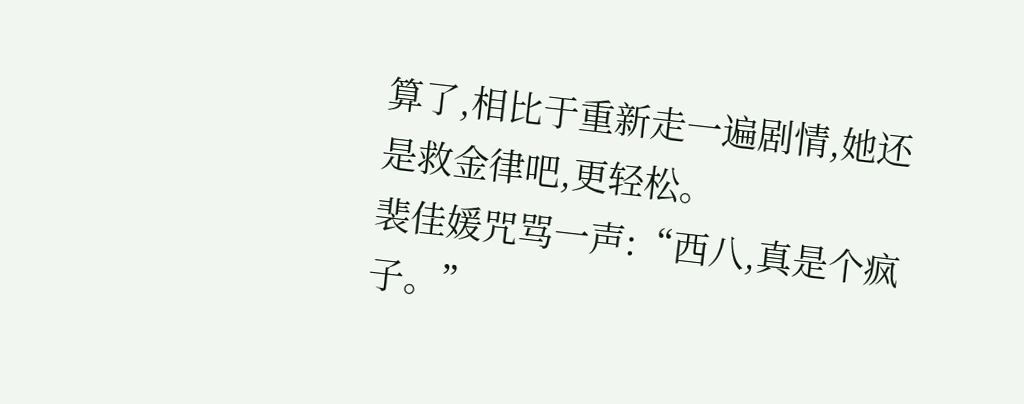算了,相比于重新走一遍剧情,她还是救金律吧,更轻松。
裴佳媛咒骂一声:“西八,真是个疯子。”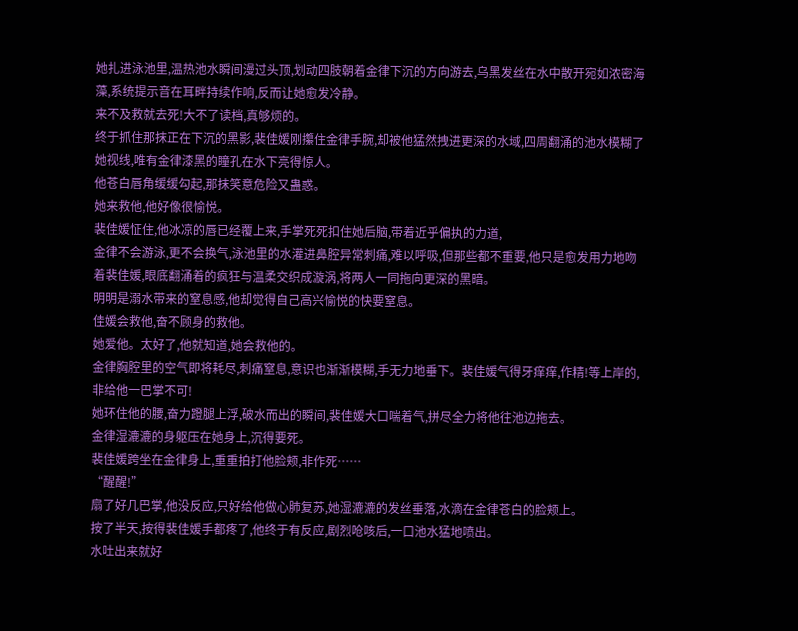她扎进泳池里,温热池水瞬间漫过头顶,划动四肢朝着金律下沉的方向游去,乌黑发丝在水中散开宛如浓密海藻,系统提示音在耳畔持续作响,反而让她愈发冷静。
来不及救就去死!大不了读档,真够烦的。
终于抓住那抹正在下沉的黑影,裴佳媛刚攥住金律手腕,却被他猛然拽进更深的水域,四周翻涌的池水模糊了她视线,唯有金律漆黑的瞳孔在水下亮得惊人。
他苍白唇角缓缓勾起,那抹笑意危险又蛊惑。
她来救他,他好像很愉悦。
裴佳媛怔住,他冰凉的唇已经覆上来,手掌死死扣住她后脑,带着近乎偏执的力道,
金律不会游泳,更不会换气,泳池里的水灌进鼻腔异常刺痛,难以呼吸,但那些都不重要,他只是愈发用力地吻着裴佳媛,眼底翻涌着的疯狂与温柔交织成漩涡,将两人一同拖向更深的黑暗。
明明是溺水带来的窒息感,他却觉得自己高兴愉悦的快要窒息。
佳媛会救他,奋不顾身的救他。
她爱他。太好了,他就知道,她会救他的。
金律胸腔里的空气即将耗尽,刺痛窒息,意识也渐渐模糊,手无力地垂下。裴佳媛气得牙痒痒,作精!等上岸的,非给他一巴掌不可!
她环住他的腰,奋力蹬腿上浮,破水而出的瞬间,裴佳媛大口喘着气,拼尽全力将他往池边拖去。
金律湿漉漉的身躯压在她身上,沉得要死。
裴佳媛跨坐在金律身上,重重拍打他脸颊,非作死……
“醒醒!”
扇了好几巴掌,他没反应,只好给他做心肺复苏,她湿漉漉的发丝垂落,水滴在金律苍白的脸颊上。
按了半天,按得裴佳媛手都疼了,他终于有反应,剧烈呛咳后,一口池水猛地喷出。
水吐出来就好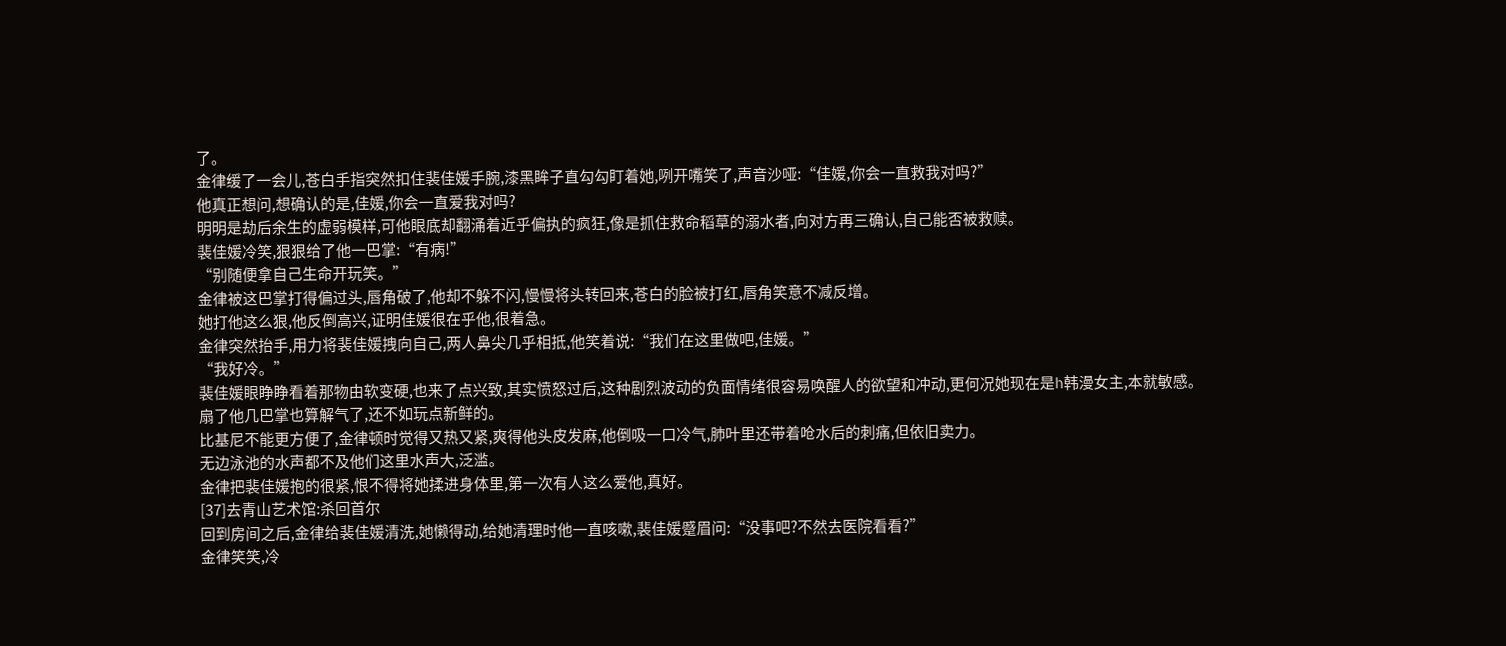了。
金律缓了一会儿,苍白手指突然扣住裴佳媛手腕,漆黑眸子直勾勾盯着她,咧开嘴笑了,声音沙哑:“佳媛,你会一直救我对吗?”
他真正想问,想确认的是,佳媛,你会一直爱我对吗?
明明是劫后余生的虚弱模样,可他眼底却翻涌着近乎偏执的疯狂,像是抓住救命稻草的溺水者,向对方再三确认,自己能否被救赎。
裴佳媛冷笑,狠狠给了他一巴掌:“有病!”
“别随便拿自己生命开玩笑。”
金律被这巴掌打得偏过头,唇角破了,他却不躲不闪,慢慢将头转回来,苍白的脸被打红,唇角笑意不减反增。
她打他这么狠,他反倒高兴,证明佳媛很在乎他,很着急。
金律突然抬手,用力将裴佳媛拽向自己,两人鼻尖几乎相抵,他笑着说:“我们在这里做吧,佳媛。”
“我好冷。”
裴佳媛眼睁睁看着那物由软变硬,也来了点兴致,其实愤怒过后,这种剧烈波动的负面情绪很容易唤醒人的欲望和冲动,更何况她现在是h韩漫女主,本就敏感。
扇了他几巴掌也算解气了,还不如玩点新鲜的。
比基尼不能更方便了,金律顿时觉得又热又紧,爽得他头皮发麻,他倒吸一口冷气,肺叶里还带着呛水后的刺痛,但依旧卖力。
无边泳池的水声都不及他们这里水声大,泛滥。
金律把裴佳媛抱的很紧,恨不得将她揉进身体里,第一次有人这么爱他,真好。
[37]去青山艺术馆:杀回首尔
回到房间之后,金律给裴佳媛清洗,她懒得动,给她清理时他一直咳嗽,裴佳媛蹙眉问:“没事吧?不然去医院看看?”
金律笑笑,冷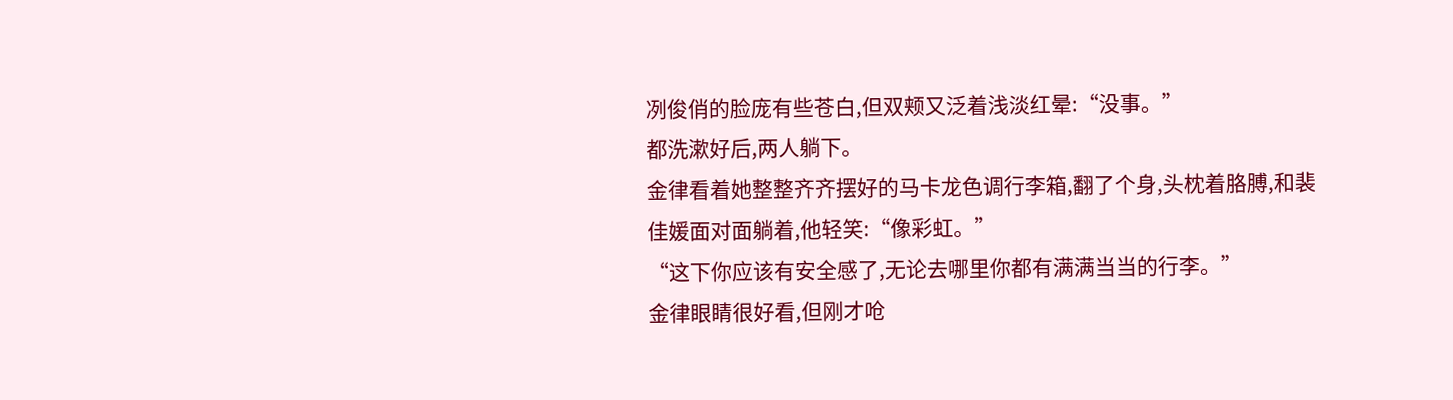冽俊俏的脸庞有些苍白,但双颊又泛着浅淡红晕:“没事。”
都洗漱好后,两人躺下。
金律看着她整整齐齐摆好的马卡龙色调行李箱,翻了个身,头枕着胳膊,和裴佳媛面对面躺着,他轻笑:“像彩虹。”
“这下你应该有安全感了,无论去哪里你都有满满当当的行李。”
金律眼睛很好看,但刚才呛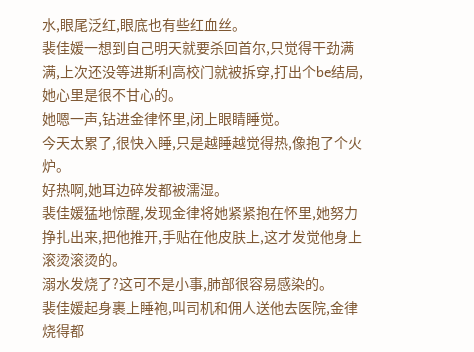水,眼尾泛红,眼底也有些红血丝。
裴佳媛一想到自己明天就要杀回首尔,只觉得干劲满满,上次还没等进斯利高校门就被拆穿,打出个be结局,她心里是很不甘心的。
她嗯一声,钻进金律怀里,闭上眼睛睡觉。
今天太累了,很快入睡,只是越睡越觉得热,像抱了个火炉。
好热啊,她耳边碎发都被濡湿。
裴佳媛猛地惊醒,发现金律将她紧紧抱在怀里,她努力挣扎出来,把他推开,手贴在他皮肤上,这才发觉他身上滚烫滚烫的。
溺水发烧了?这可不是小事,肺部很容易感染的。
裴佳媛起身裹上睡袍,叫司机和佣人送他去医院,金律烧得都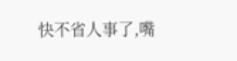快不省人事了,嘴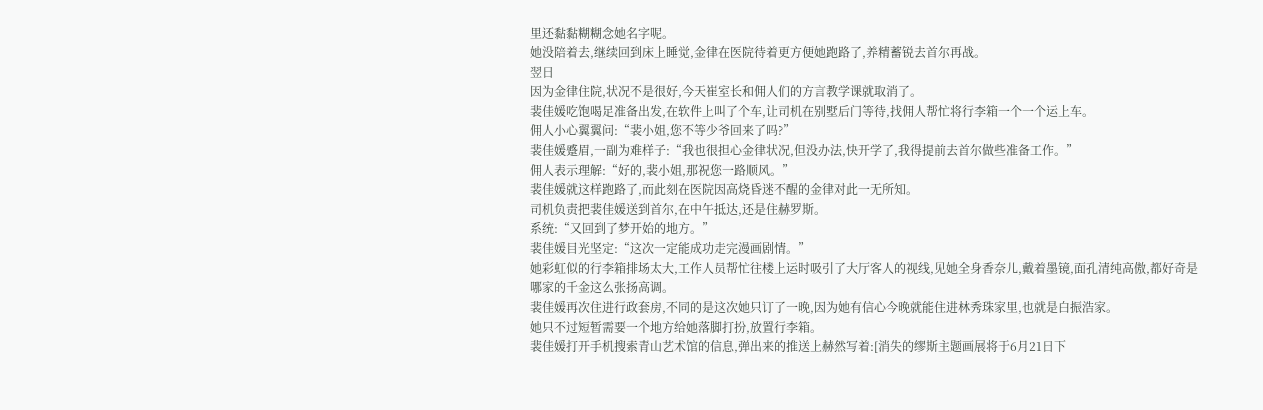里还黏黏糊糊念她名字呢。
她没陪着去,继续回到床上睡觉,金律在医院待着更方便她跑路了,养精蓄锐去首尔再战。
翌日
因为金律住院,状况不是很好,今天崔室长和佣人们的方言教学课就取消了。
裴佳媛吃饱喝足准备出发,在软件上叫了个车,让司机在别墅后门等待,找佣人帮忙将行李箱一个一个运上车。
佣人小心翼翼问:“裴小姐,您不等少爷回来了吗?”
裴佳媛蹙眉,一副为难样子:“我也很担心金律状况,但没办法,快开学了,我得提前去首尔做些准备工作。”
佣人表示理解:“好的,裴小姐,那祝您一路顺风。”
裴佳媛就这样跑路了,而此刻在医院因高烧昏迷不醒的金律对此一无所知。
司机负责把裴佳媛送到首尔,在中午抵达,还是住赫罗斯。
系统:“又回到了梦开始的地方。”
裴佳媛目光坚定:“这次一定能成功走完漫画剧情。”
她彩虹似的行李箱排场太大,工作人员帮忙往楼上运时吸引了大厅客人的视线,见她全身香奈儿,戴着墨镜,面孔清纯高傲,都好奇是哪家的千金这么张扬高调。
裴佳媛再次住进行政套房,不同的是这次她只订了一晚,因为她有信心今晚就能住进林秀珠家里,也就是白振浩家。
她只不过短暂需要一个地方给她落脚打扮,放置行李箱。
裴佳媛打开手机搜索青山艺术馆的信息,弹出来的推送上赫然写着:[消失的缪斯主题画展将于6月21日下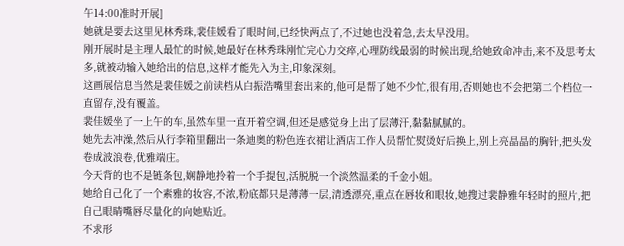午14:00准时开展]
她就是要去这里见林秀珠,裴佳媛看了眼时间,已经快两点了,不过她也没着急,去太早没用。
刚开展时是主理人最忙的时候,她最好在林秀珠刚忙完心力交瘁,心理防线最弱的时候出现,给她致命冲击,来不及思考太多,就被动输入她给出的信息,这样才能先入为主,印象深刻。
这画展信息当然是裴佳媛之前读档从白振浩嘴里套出来的,他可是帮了她不少忙,很有用,否则她也不会把第二个档位一直留存,没有覆盖。
裴佳媛坐了一上午的车,虽然车里一直开着空调,但还是感觉身上出了层薄汗,黏黏腻腻的。
她先去冲澡,然后从行李箱里翻出一条迪奥的粉色连衣裙让酒店工作人员帮忙熨烫好后换上,别上亮晶晶的胸针,把头发卷成波浪卷,优雅端庄。
今天背的也不是链条包,娴静地拎着一个手提包,活脱脱一个淡然温柔的千金小姐。
她给自己化了一个素雅的妆容,不浓,粉底都只是薄薄一层,清透漂亮,重点在唇妆和眼妆,她搜过裴静雅年轻时的照片,把自己眼睛嘴唇尽量化的向她贴近。
不求形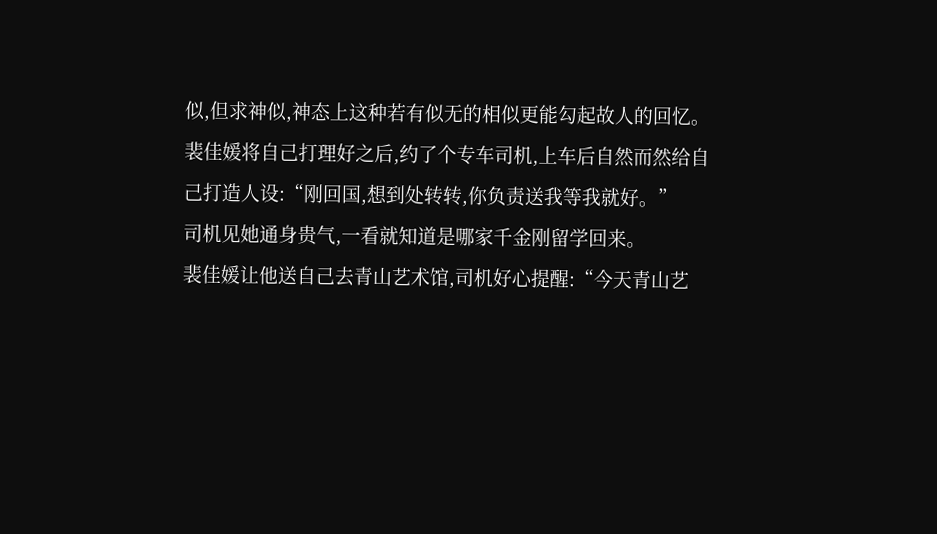似,但求神似,神态上这种若有似无的相似更能勾起故人的回忆。
裴佳媛将自己打理好之后,约了个专车司机,上车后自然而然给自己打造人设:“刚回国,想到处转转,你负责送我等我就好。”
司机见她通身贵气,一看就知道是哪家千金刚留学回来。
裴佳媛让他送自己去青山艺术馆,司机好心提醒:“今天青山艺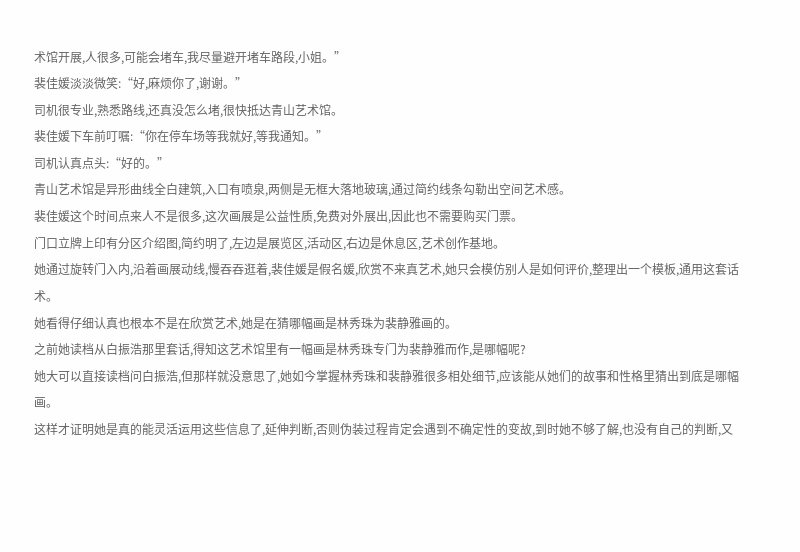术馆开展,人很多,可能会堵车,我尽量避开堵车路段,小姐。”
裴佳媛淡淡微笑:“好,麻烦你了,谢谢。”
司机很专业,熟悉路线,还真没怎么堵,很快抵达青山艺术馆。
裴佳媛下车前叮嘱:“你在停车场等我就好,等我通知。”
司机认真点头:“好的。”
青山艺术馆是异形曲线全白建筑,入口有喷泉,两侧是无框大落地玻璃,通过简约线条勾勒出空间艺术感。
裴佳媛这个时间点来人不是很多,这次画展是公益性质,免费对外展出,因此也不需要购买门票。
门口立牌上印有分区介绍图,简约明了,左边是展览区,活动区,右边是休息区,艺术创作基地。
她通过旋转门入内,沿着画展动线,慢吞吞逛着,裴佳媛是假名媛,欣赏不来真艺术,她只会模仿别人是如何评价,整理出一个模板,通用这套话术。
她看得仔细认真也根本不是在欣赏艺术,她是在猜哪幅画是林秀珠为裴静雅画的。
之前她读档从白振浩那里套话,得知这艺术馆里有一幅画是林秀珠专门为裴静雅而作,是哪幅呢?
她大可以直接读档问白振浩,但那样就没意思了,她如今掌握林秀珠和裴静雅很多相处细节,应该能从她们的故事和性格里猜出到底是哪幅画。
这样才证明她是真的能灵活运用这些信息了,延伸判断,否则伪装过程肯定会遇到不确定性的变故,到时她不够了解,也没有自己的判断,又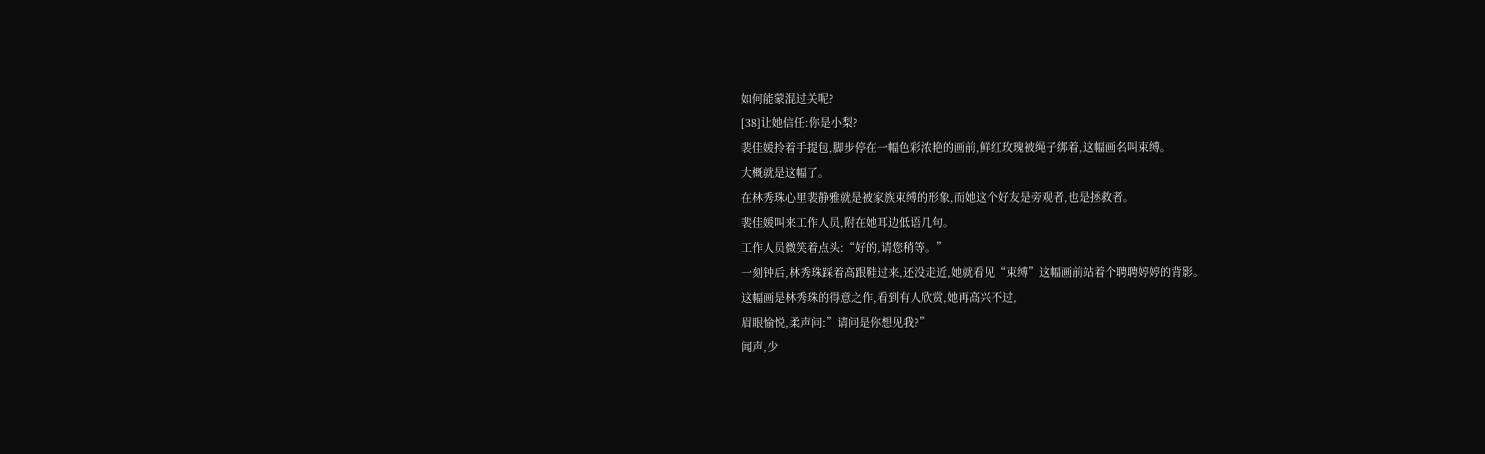如何能蒙混过关呢?
[38]让她信任:你是小梨?
裴佳媛拎着手提包,脚步停在一幅色彩浓艳的画前,鲜红玫瑰被绳子绑着,这幅画名叫束缚。
大概就是这幅了。
在林秀珠心里裴静雅就是被家族束缚的形象,而她这个好友是旁观者,也是拯救者。
裴佳媛叫来工作人员,附在她耳边低语几句。
工作人员微笑着点头:“好的,请您稍等。”
一刻钟后,林秀珠踩着高跟鞋过来,还没走近,她就看见“束缚”这幅画前站着个聘聘婷婷的背影。
这幅画是林秀珠的得意之作,看到有人欣赏,她再高兴不过,
眉眼愉悦,柔声问:”请问是你想见我?”
闻声,少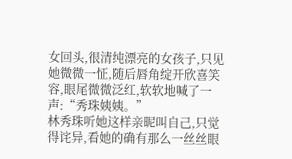女回头,很清纯漂亮的女孩子,只见她微微一怔,随后唇角绽开欣喜笑容,眼尾微微泛红,软软地喊了一声:“秀珠姨姨。”
林秀珠听她这样亲昵叫自己,只觉得诧异,看她的确有那么一丝丝眼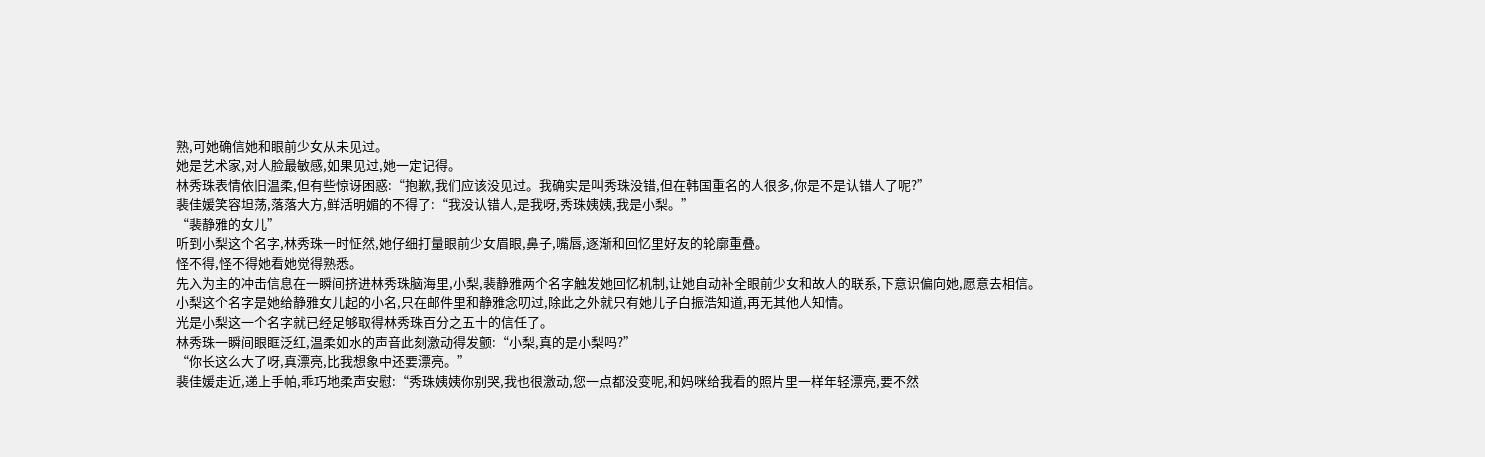熟,可她确信她和眼前少女从未见过。
她是艺术家,对人脸最敏感,如果见过,她一定记得。
林秀珠表情依旧温柔,但有些惊讶困惑:“抱歉,我们应该没见过。我确实是叫秀珠没错,但在韩国重名的人很多,你是不是认错人了呢?”
裴佳媛笑容坦荡,落落大方,鲜活明媚的不得了:“我没认错人,是我呀,秀珠姨姨,我是小梨。”
“裴静雅的女儿”
听到小梨这个名字,林秀珠一时怔然,她仔细打量眼前少女眉眼,鼻子,嘴唇,逐渐和回忆里好友的轮廓重叠。
怪不得,怪不得她看她觉得熟悉。
先入为主的冲击信息在一瞬间挤进林秀珠脑海里,小梨,裴静雅两个名字触发她回忆机制,让她自动补全眼前少女和故人的联系,下意识偏向她,愿意去相信。
小梨这个名字是她给静雅女儿起的小名,只在邮件里和静雅念叨过,除此之外就只有她儿子白振浩知道,再无其他人知情。
光是小梨这一个名字就已经足够取得林秀珠百分之五十的信任了。
林秀珠一瞬间眼眶泛红,温柔如水的声音此刻激动得发颤:“小梨,真的是小梨吗?”
“你长这么大了呀,真漂亮,比我想象中还要漂亮。”
裴佳媛走近,递上手帕,乖巧地柔声安慰:“秀珠姨姨你别哭,我也很激动,您一点都没变呢,和妈咪给我看的照片里一样年轻漂亮,要不然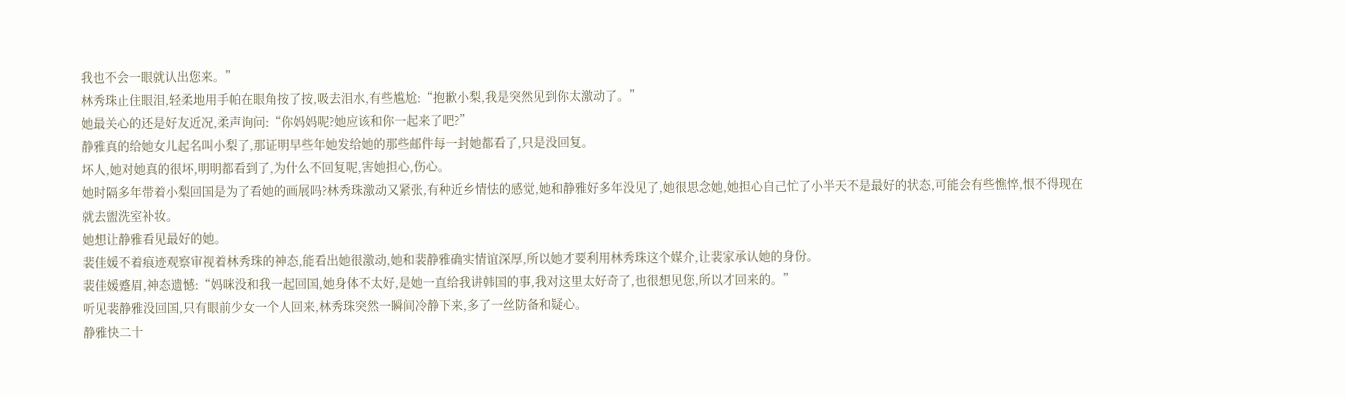我也不会一眼就认出您来。”
林秀珠止住眼泪,轻柔地用手帕在眼角按了按,吸去泪水,有些尴尬:“抱歉小梨,我是突然见到你太激动了。”
她最关心的还是好友近况,柔声询问:“你妈妈呢?她应该和你一起来了吧?”
静雅真的给她女儿起名叫小梨了,那证明早些年她发给她的那些邮件每一封她都看了,只是没回复。
坏人,她对她真的很坏,明明都看到了,为什么不回复呢,害她担心,伤心。
她时隔多年带着小梨回国是为了看她的画展吗?林秀珠激动又紧张,有种近乡情怯的感觉,她和静雅好多年没见了,她很思念她,她担心自己忙了小半天不是最好的状态,可能会有些憔悴,恨不得现在就去盥洗室补妆。
她想让静雅看见最好的她。
裴佳媛不着痕迹观察审视着林秀珠的神态,能看出她很激动,她和裴静雅确实情谊深厚,所以她才要利用林秀珠这个媒介,让裴家承认她的身份。
裴佳媛蹙眉,神态遗憾:“妈咪没和我一起回国,她身体不太好,是她一直给我讲韩国的事,我对这里太好奇了,也很想见您,所以才回来的。”
听见裴静雅没回国,只有眼前少女一个人回来,林秀珠突然一瞬间冷静下来,多了一丝防备和疑心。
静雅快二十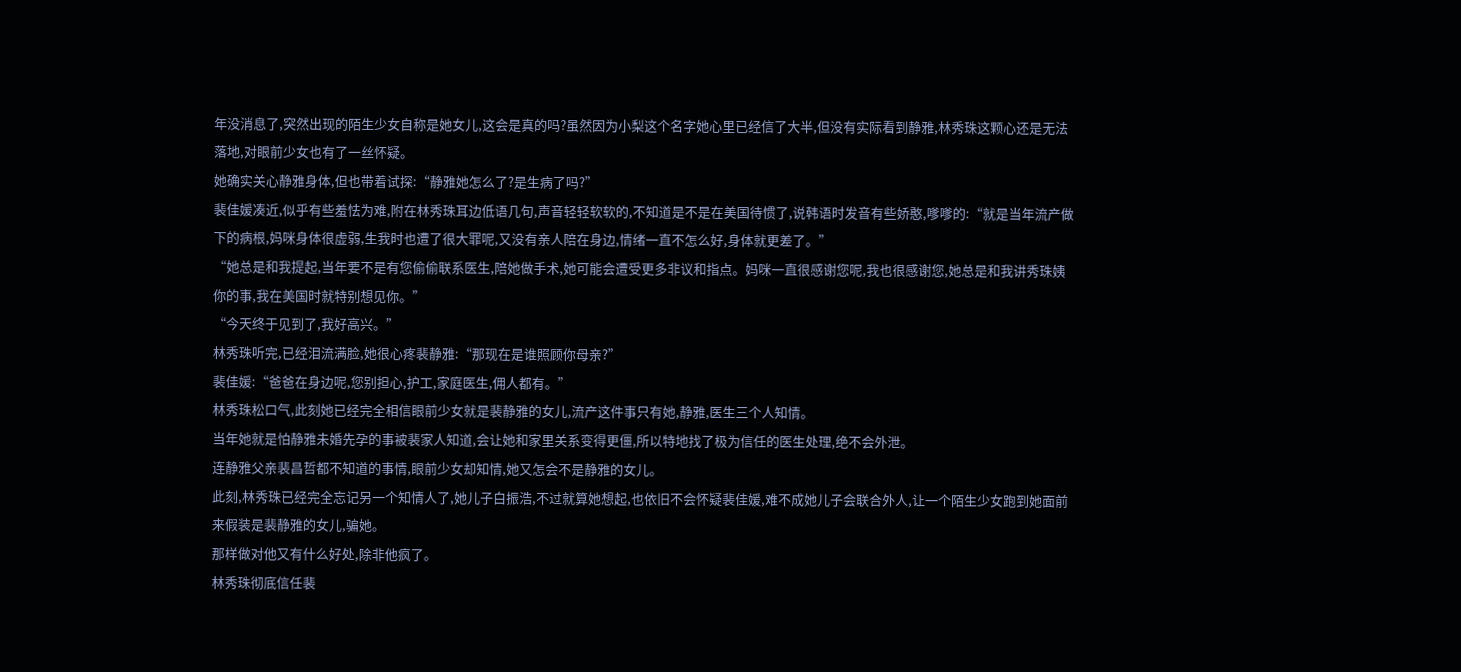年没消息了,突然出现的陌生少女自称是她女儿,这会是真的吗?虽然因为小梨这个名字她心里已经信了大半,但没有实际看到静雅,林秀珠这颗心还是无法落地,对眼前少女也有了一丝怀疑。
她确实关心静雅身体,但也带着试探:“静雅她怎么了?是生病了吗?”
裴佳媛凑近,似乎有些羞怯为难,附在林秀珠耳边低语几句,声音轻轻软软的,不知道是不是在美国待惯了,说韩语时发音有些娇憨,嗲嗲的:“就是当年流产做下的病根,妈咪身体很虚弱,生我时也遭了很大罪呢,又没有亲人陪在身边,情绪一直不怎么好,身体就更差了。”
“她总是和我提起,当年要不是有您偷偷联系医生,陪她做手术,她可能会遭受更多非议和指点。妈咪一直很感谢您呢,我也很感谢您,她总是和我讲秀珠姨你的事,我在美国时就特别想见你。”
“今天终于见到了,我好高兴。”
林秀珠听完,已经泪流满脸,她很心疼裴静雅:“那现在是谁照顾你母亲?”
裴佳媛:“爸爸在身边呢,您别担心,护工,家庭医生,佣人都有。”
林秀珠松口气,此刻她已经完全相信眼前少女就是裴静雅的女儿,流产这件事只有她,静雅,医生三个人知情。
当年她就是怕静雅未婚先孕的事被裴家人知道,会让她和家里关系变得更僵,所以特地找了极为信任的医生处理,绝不会外泄。
连静雅父亲裴昌哲都不知道的事情,眼前少女却知情,她又怎会不是静雅的女儿。
此刻,林秀珠已经完全忘记另一个知情人了,她儿子白振浩,不过就算她想起,也依旧不会怀疑裴佳媛,难不成她儿子会联合外人,让一个陌生少女跑到她面前来假装是裴静雅的女儿,骗她。
那样做对他又有什么好处,除非他疯了。
林秀珠彻底信任裴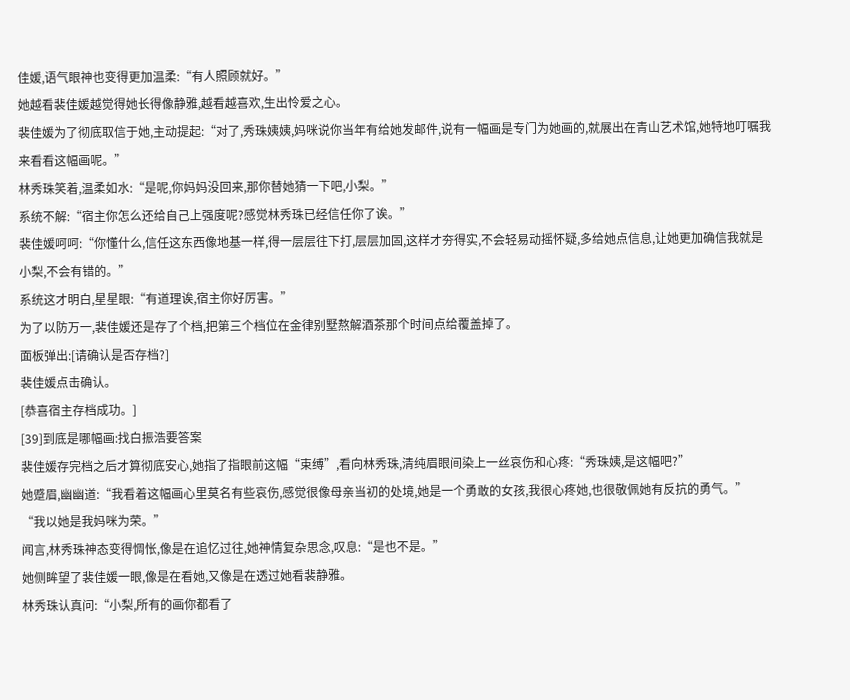佳媛,语气眼神也变得更加温柔:“有人照顾就好。”
她越看裴佳媛越觉得她长得像静雅,越看越喜欢,生出怜爱之心。
裴佳媛为了彻底取信于她,主动提起:“对了,秀珠姨姨,妈咪说你当年有给她发邮件,说有一幅画是专门为她画的,就展出在青山艺术馆,她特地叮嘱我来看看这幅画呢。”
林秀珠笑着,温柔如水:“是呢,你妈妈没回来,那你替她猜一下吧,小梨。”
系统不解:“宿主你怎么还给自己上强度呢?感觉林秀珠已经信任你了诶。”
裴佳媛呵呵:“你懂什么,信任这东西像地基一样,得一层层往下打,层层加固,这样才夯得实,不会轻易动摇怀疑,多给她点信息,让她更加确信我就是小梨,不会有错的。”
系统这才明白,星星眼:“有道理诶,宿主你好厉害。”
为了以防万一,裴佳媛还是存了个档,把第三个档位在金律别墅熬解酒茶那个时间点给覆盖掉了。
面板弹出:[请确认是否存档?]
裴佳媛点击确认。
[恭喜宿主存档成功。]
[39]到底是哪幅画:找白振浩要答案
裴佳媛存完档之后才算彻底安心,她指了指眼前这幅“束缚”,看向林秀珠,清纯眉眼间染上一丝哀伤和心疼:“秀珠姨,是这幅吧?”
她蹙眉,幽幽道:“我看着这幅画心里莫名有些哀伤,感觉很像母亲当初的处境,她是一个勇敢的女孩,我很心疼她,也很敬佩她有反抗的勇气。”
“我以她是我妈咪为荣。”
闻言,林秀珠神态变得惆怅,像是在追忆过往,她神情复杂思念,叹息:“是也不是。”
她侧眸望了裴佳媛一眼,像是在看她,又像是在透过她看裴静雅。
林秀珠认真问:“小梨,所有的画你都看了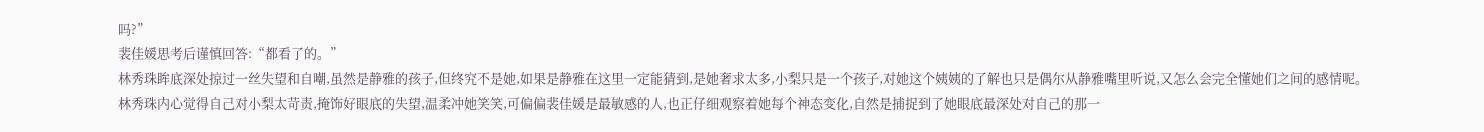吗?”
裴佳媛思考后谨慎回答:“都看了的。”
林秀珠眸底深处掠过一丝失望和自嘲,虽然是静雅的孩子,但终究不是她,如果是静雅在这里一定能猜到,是她奢求太多,小梨只是一个孩子,对她这个姨姨的了解也只是偶尔从静雅嘴里听说,又怎么会完全懂她们之间的感情呢。
林秀珠内心觉得自己对小梨太苛责,掩饰好眼底的失望,温柔冲她笑笑,可偏偏裴佳媛是最敏感的人,也正仔细观察着她每个神态变化,自然是捕捉到了她眼底最深处对自己的那一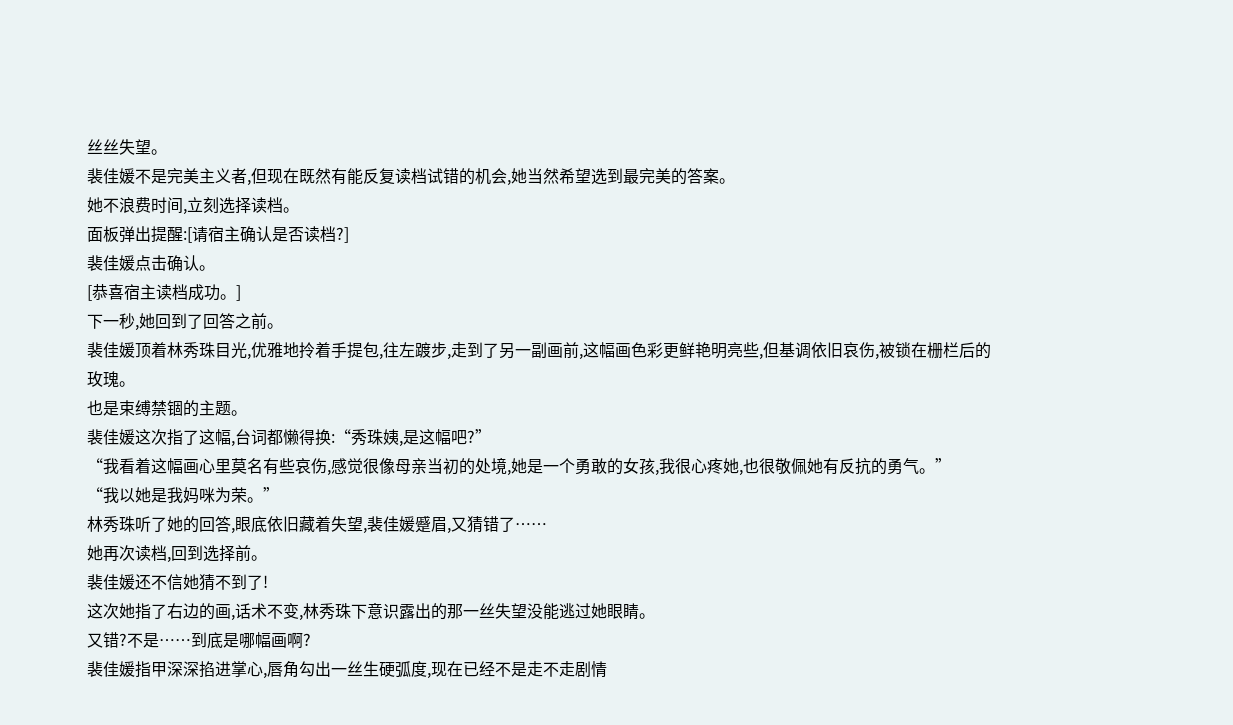丝丝失望。
裴佳媛不是完美主义者,但现在既然有能反复读档试错的机会,她当然希望选到最完美的答案。
她不浪费时间,立刻选择读档。
面板弹出提醒:[请宿主确认是否读档?]
裴佳媛点击确认。
[恭喜宿主读档成功。]
下一秒,她回到了回答之前。
裴佳媛顶着林秀珠目光,优雅地拎着手提包,往左踱步,走到了另一副画前,这幅画色彩更鲜艳明亮些,但基调依旧哀伤,被锁在栅栏后的玫瑰。
也是束缚禁锢的主题。
裴佳媛这次指了这幅,台词都懒得换:“秀珠姨,是这幅吧?”
“我看着这幅画心里莫名有些哀伤,感觉很像母亲当初的处境,她是一个勇敢的女孩,我很心疼她,也很敬佩她有反抗的勇气。”
“我以她是我妈咪为荣。”
林秀珠听了她的回答,眼底依旧藏着失望,裴佳媛蹙眉,又猜错了……
她再次读档,回到选择前。
裴佳媛还不信她猜不到了!
这次她指了右边的画,话术不变,林秀珠下意识露出的那一丝失望没能逃过她眼睛。
又错?不是……到底是哪幅画啊?
裴佳媛指甲深深掐进掌心,唇角勾出一丝生硬弧度,现在已经不是走不走剧情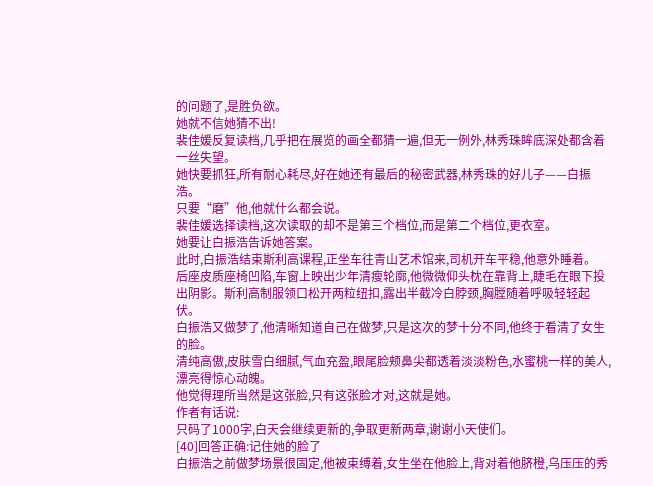的问题了,是胜负欲。
她就不信她猜不出!
裴佳媛反复读档,几乎把在展览的画全都猜一遍,但无一例外,林秀珠眸底深处都含着一丝失望。
她快要抓狂,所有耐心耗尽,好在她还有最后的秘密武器,林秀珠的好儿子——白振浩。
只要“磨”他,他就什么都会说。
裴佳媛选择读档,这次读取的却不是第三个档位,而是第二个档位,更衣室。
她要让白振浩告诉她答案。
此时,白振浩结束斯利高课程,正坐车往青山艺术馆来,司机开车平稳,他意外睡着。
后座皮质座椅凹陷,车窗上映出少年清瘦轮廓,他微微仰头枕在靠背上,睫毛在眼下投出阴影。斯利高制服领口松开两粒纽扣,露出半截冷白脖颈,胸膛随着呼吸轻轻起伏。
白振浩又做梦了,他清晰知道自己在做梦,只是这次的梦十分不同,他终于看清了女生的脸。
清纯高傲,皮肤雪白细腻,气血充盈,眼尾脸颊鼻尖都透着淡淡粉色,水蜜桃一样的美人,漂亮得惊心动魄。
他觉得理所当然是这张脸,只有这张脸才对,这就是她。
作者有话说:
只码了1000字,白天会继续更新的,争取更新两章,谢谢小天使们。
[40]回答正确:记住她的脸了
白振浩之前做梦场景很固定,他被束缚着,女生坐在他脸上,背对着他脐橙,乌压压的秀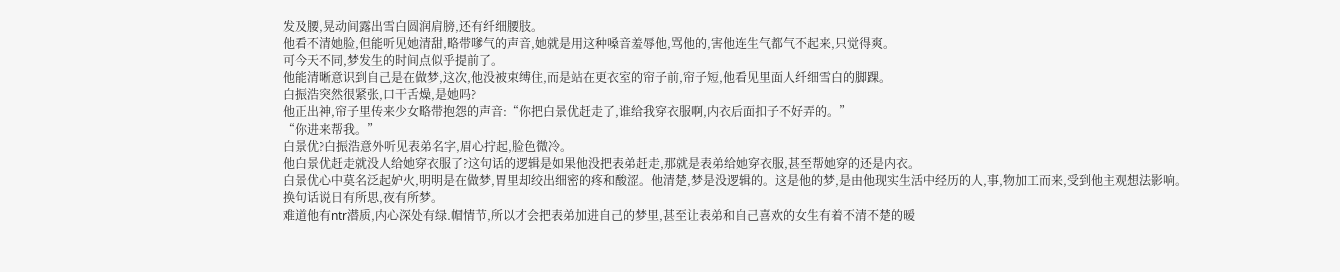发及腰,晃动间露出雪白圆润肩膀,还有纤细腰肢。
他看不清她脸,但能听见她清甜,略带嗲气的声音,她就是用这种嗓音羞辱他,骂他的,害他连生气都气不起来,只觉得爽。
可今天不同,梦发生的时间点似乎提前了。
他能清晰意识到自己是在做梦,这次,他没被束缚住,而是站在更衣室的帘子前,帘子短,他看见里面人纤细雪白的脚踝。
白振浩突然很紧张,口干舌燥,是她吗?
他正出神,帘子里传来少女略带抱怨的声音:“你把白景优赶走了,谁给我穿衣服啊,内衣后面扣子不好弄的。”
“你进来帮我。”
白景优?白振浩意外听见表弟名字,眉心拧起,脸色微冷。
他白景优赶走就没人给她穿衣服了?这句话的逻辑是如果他没把表弟赶走,那就是表弟给她穿衣服,甚至帮她穿的还是内衣。
白景优心中莫名泛起妒火,明明是在做梦,胃里却绞出细密的疼和酸涩。他清楚,梦是没逻辑的。这是他的梦,是由他现实生活中经历的人,事,物加工而来,受到他主观想法影响。
换句话说日有所思,夜有所梦。
难道他有ntr潜质,内心深处有绿.帽情节,所以才会把表弟加进自己的梦里,甚至让表弟和自己喜欢的女生有着不清不楚的暧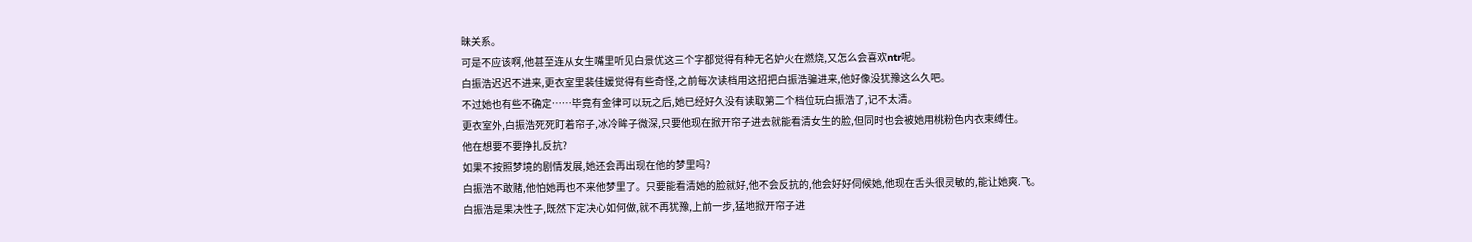昧关系。
可是不应该啊,他甚至连从女生嘴里听见白景优这三个字都觉得有种无名妒火在燃烧,又怎么会喜欢ntr呢。
白振浩迟迟不进来,更衣室里裴佳媛觉得有些奇怪,之前每次读档用这招把白振浩骗进来,他好像没犹豫这么久吧。
不过她也有些不确定……毕竟有金律可以玩之后,她已经好久没有读取第二个档位玩白振浩了,记不太清。
更衣室外,白振浩死死盯着帘子,冰冷眸子微深,只要他现在掀开帘子进去就能看清女生的脸,但同时也会被她用桃粉色内衣束缚住。
他在想要不要挣扎反抗?
如果不按照梦境的剧情发展,她还会再出现在他的梦里吗?
白振浩不敢赌,他怕她再也不来他梦里了。只要能看清她的脸就好,他不会反抗的,他会好好伺候她,他现在舌头很灵敏的,能让她爽.飞。
白振浩是果决性子,既然下定决心如何做,就不再犹豫,上前一步,猛地掀开帘子进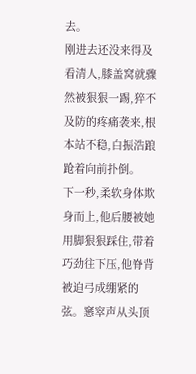去。
刚进去还没来得及看清人,膝盖窝就骤然被狠狠一踢,猝不及防的疼痛袭来,根本站不稳,白振浩踉跄着向前扑倒。
下一秒,柔软身体欺身而上,他后腰被她用脚狠狠踩住,带着巧劲往下压,他脊背被迫弓成绷紧的弦。窸窣声从头顶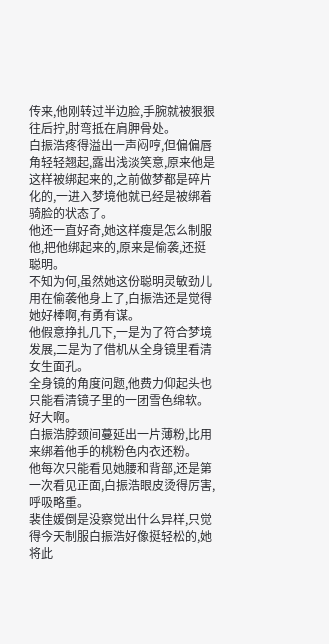传来,他刚转过半边脸,手腕就被狠狠往后拧,肘弯抵在肩胛骨处。
白振浩疼得溢出一声闷哼,但偏偏唇角轻轻翘起,露出浅淡笑意,原来他是这样被绑起来的,之前做梦都是碎片化的,一进入梦境他就已经是被绑着骑脸的状态了。
他还一直好奇,她这样瘦是怎么制服他,把他绑起来的,原来是偷袭,还挺聪明。
不知为何,虽然她这份聪明灵敏劲儿用在偷袭他身上了,白振浩还是觉得她好棒啊,有勇有谋。
他假意挣扎几下,一是为了符合梦境发展,二是为了借机从全身镜里看清女生面孔。
全身镜的角度问题,他费力仰起头也只能看清镜子里的一团雪色绵软。
好大啊。
白振浩脖颈间蔓延出一片薄粉,比用来绑着他手的桃粉色内衣还粉。
他每次只能看见她腰和背部,还是第一次看见正面,白振浩眼皮烫得厉害,呼吸略重。
裴佳媛倒是没察觉出什么异样,只觉得今天制服白振浩好像挺轻松的,她将此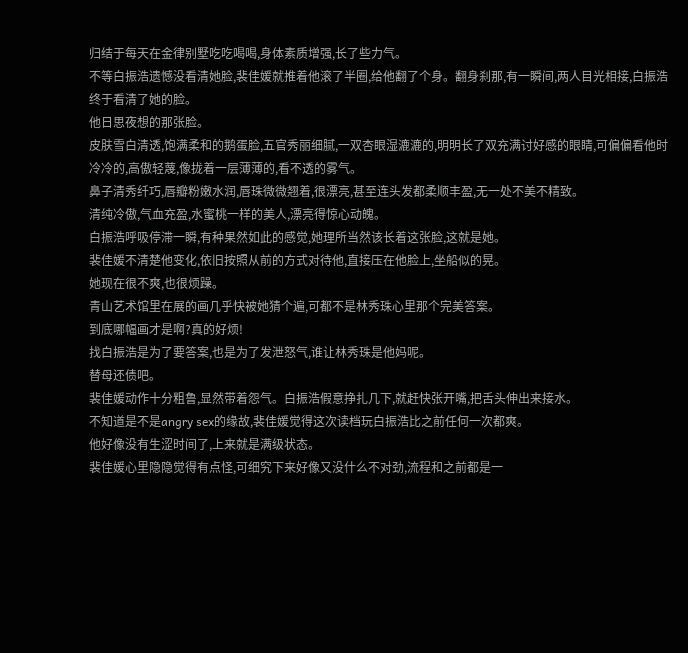归结于每天在金律别墅吃吃喝喝,身体素质增强,长了些力气。
不等白振浩遗憾没看清她脸,裴佳媛就推着他滚了半圈,给他翻了个身。翻身刹那,有一瞬间,两人目光相接,白振浩终于看清了她的脸。
他日思夜想的那张脸。
皮肤雪白清透,饱满柔和的鹅蛋脸,五官秀丽细腻,一双杏眼湿漉漉的,明明长了双充满讨好感的眼睛,可偏偏看他时冷冷的,高傲轻蔑,像拢着一层薄薄的,看不透的雾气。
鼻子清秀纤巧,唇瓣粉嫩水润,唇珠微微翘着,很漂亮,甚至连头发都柔顺丰盈,无一处不美不精致。
清纯冷傲,气血充盈,水蜜桃一样的美人,漂亮得惊心动魄。
白振浩呼吸停滞一瞬,有种果然如此的感觉,她理所当然该长着这张脸,这就是她。
裴佳媛不清楚他变化,依旧按照从前的方式对待他,直接压在他脸上,坐船似的晃。
她现在很不爽,也很烦躁。
青山艺术馆里在展的画几乎快被她猜个遍,可都不是林秀珠心里那个完美答案。
到底哪幅画才是啊?真的好烦!
找白振浩是为了要答案,也是为了发泄怒气,谁让林秀珠是他妈呢。
替母还债吧。
裴佳媛动作十分粗鲁,显然带着怨气。白振浩假意挣扎几下,就赶快张开嘴,把舌头伸出来接水。
不知道是不是angry sex的缘故,裴佳媛觉得这次读档玩白振浩比之前任何一次都爽。
他好像没有生涩时间了,上来就是满级状态。
裴佳媛心里隐隐觉得有点怪,可细究下来好像又没什么不对劲,流程和之前都是一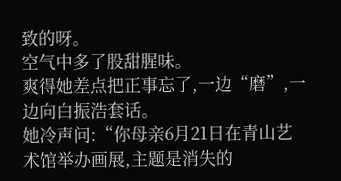致的呀。
空气中多了股甜腥味。
爽得她差点把正事忘了,一边“磨”,一边向白振浩套话。
她冷声问:“你母亲6月21日在青山艺术馆举办画展,主题是消失的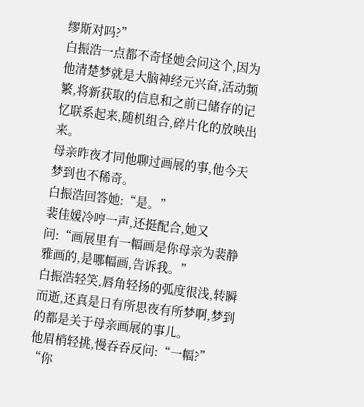缪斯对吗?”
白振浩一点都不奇怪她会问这个,因为他清楚梦就是大脑神经元兴奋,活动频繁,将新获取的信息和之前已储存的记忆联系起来,随机组合,碎片化的放映出来。
母亲昨夜才同他聊过画展的事,他今天梦到也不稀奇。
白振浩回答她:“是。”
裴佳媛冷哼一声,还挺配合,她又问:“画展里有一幅画是你母亲为裴静雅画的,是哪幅画,告诉我。”
白振浩轻笑,唇角轻扬的弧度很浅,转瞬而逝,还真是日有所思夜有所梦啊,梦到的都是关于母亲画展的事儿。
他眉梢轻挑,慢吞吞反问:“一幅?”
“你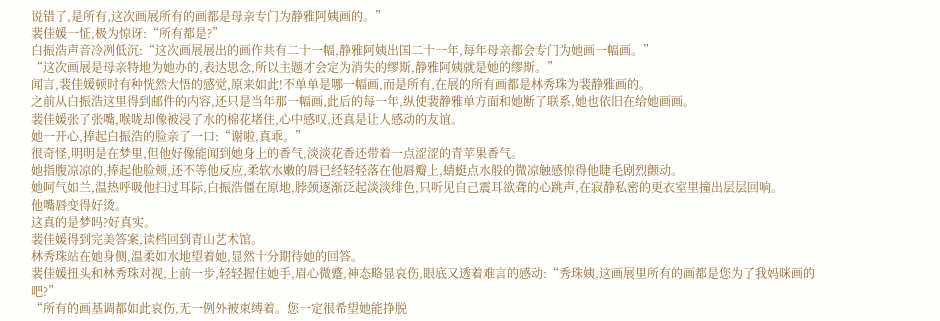说错了,是所有,这次画展所有的画都是母亲专门为静雅阿姨画的。”
裴佳媛一怔,极为惊讶:“所有都是?”
白振浩声音冷冽低沉:“这次画展展出的画作共有二十一幅,静雅阿姨出国二十一年,每年母亲都会专门为她画一幅画。”
“这次画展是母亲特地为她办的,表达思念,所以主题才会定为消失的缪斯,静雅阿姨就是她的缪斯。”
闻言,裴佳媛顿时有种恍然大悟的感觉,原来如此!不单单是哪一幅画,而是所有,在展的所有画都是林秀珠为裴静雅画的。
之前从白振浩这里得到邮件的内容,还只是当年那一幅画,此后的每一年,纵使裴静雅单方面和她断了联系,她也依旧在给她画画。
裴佳媛张了张嘴,喉咙却像被浸了水的棉花堵住,心中感叹,还真是让人感动的友谊。
她一开心,捧起白振浩的脸亲了一口:“谢啦,真乖。”
很奇怪,明明是在梦里,但他好像能闻到她身上的香气,淡淡花香还带着一点涩涩的青苹果香气。
她指腹凉凉的,捧起他脸颊,还不等他反应,柔软水嫩的唇已经轻轻落在他唇瓣上,蜻蜓点水般的微凉触感惊得他睫毛剧烈颤动。
她呵气如兰,温热呼吸他扫过耳际,白振浩僵在原地,脖颈逐渐泛起淡淡绯色,只听见自己震耳欲聋的心跳声,在寂静私密的更衣室里撞出层层回响。
他嘴唇变得好烫。
这真的是梦吗?好真实。
裴佳媛得到完美答案,读档回到青山艺术馆。
林秀珠站在她身侧,温柔如水地望着她,显然十分期待她的回答。
裴佳媛扭头和林秀珠对视,上前一步,轻轻握住她手,眉心微蹙,神态略显哀伤,眼底又透着难言的感动:“秀珠姨,这画展里所有的画都是您为了我妈咪画的吧?”
“所有的画基调都如此哀伤,无一例外被束缚着。您一定很希望她能挣脱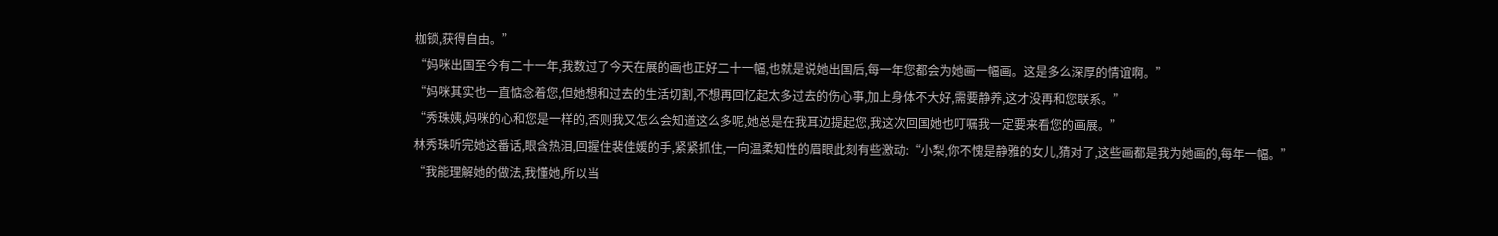枷锁,获得自由。”
“妈咪出国至今有二十一年,我数过了今天在展的画也正好二十一幅,也就是说她出国后,每一年您都会为她画一幅画。这是多么深厚的情谊啊。”
“妈咪其实也一直惦念着您,但她想和过去的生活切割,不想再回忆起太多过去的伤心事,加上身体不大好,需要静养,这才没再和您联系。”
“秀珠姨,妈咪的心和您是一样的,否则我又怎么会知道这么多呢,她总是在我耳边提起您,我这次回国她也叮嘱我一定要来看您的画展。”
林秀珠听完她这番话,眼含热泪,回握住裴佳媛的手,紧紧抓住,一向温柔知性的眉眼此刻有些激动:“小梨,你不愧是静雅的女儿,猜对了,这些画都是我为她画的,每年一幅。”
“我能理解她的做法,我懂她,所以当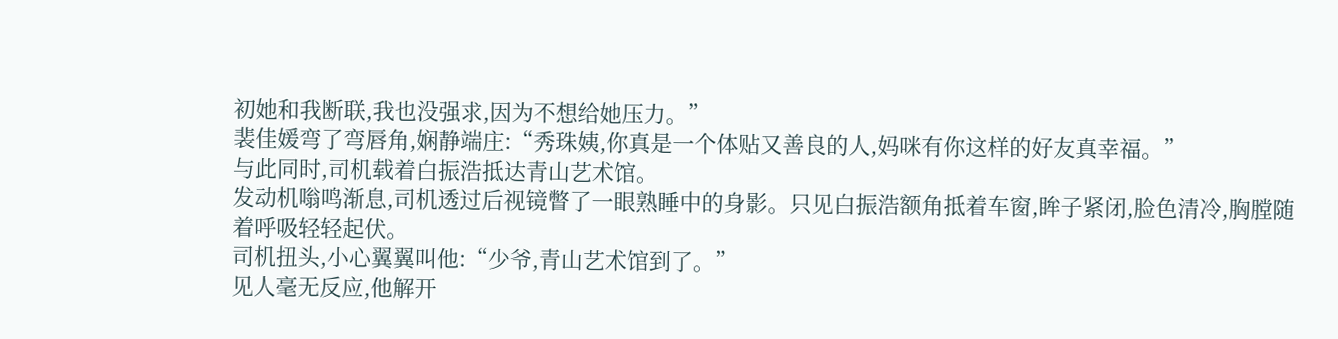初她和我断联,我也没强求,因为不想给她压力。”
裴佳媛弯了弯唇角,娴静端庄:“秀珠姨,你真是一个体贴又善良的人,妈咪有你这样的好友真幸福。”
与此同时,司机载着白振浩抵达青山艺术馆。
发动机嗡鸣渐息,司机透过后视镜瞥了一眼熟睡中的身影。只见白振浩额角抵着车窗,眸子紧闭,脸色清冷,胸膛随着呼吸轻轻起伏。
司机扭头,小心翼翼叫他:“少爷,青山艺术馆到了。”
见人毫无反应,他解开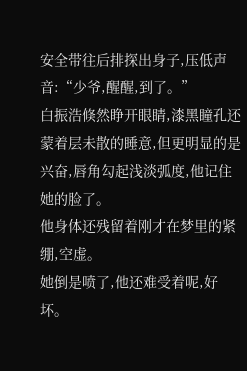安全带往后排探出身子,压低声音:“少爷,醒醒,到了。”
白振浩倏然睁开眼睛,漆黑瞳孔还蒙着层未散的睡意,但更明显的是兴奋,唇角勾起浅淡弧度,他记住她的脸了。
他身体还残留着刚才在梦里的紧绷,空虚。
她倒是喷了,他还难受着呢,好坏。